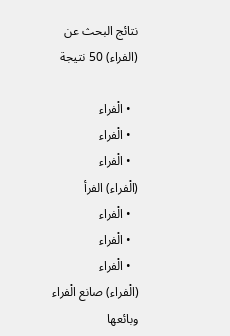نتائج البحث عن (الفراء) 50 نتيجة

  • الْفراء
  • الْفراء
  • الْفراء
(الْفراء) الفرأ
  • الْفراء
  • الْفراء
  • الْفراء
(الْفراء) صانع الْفراء وبائعها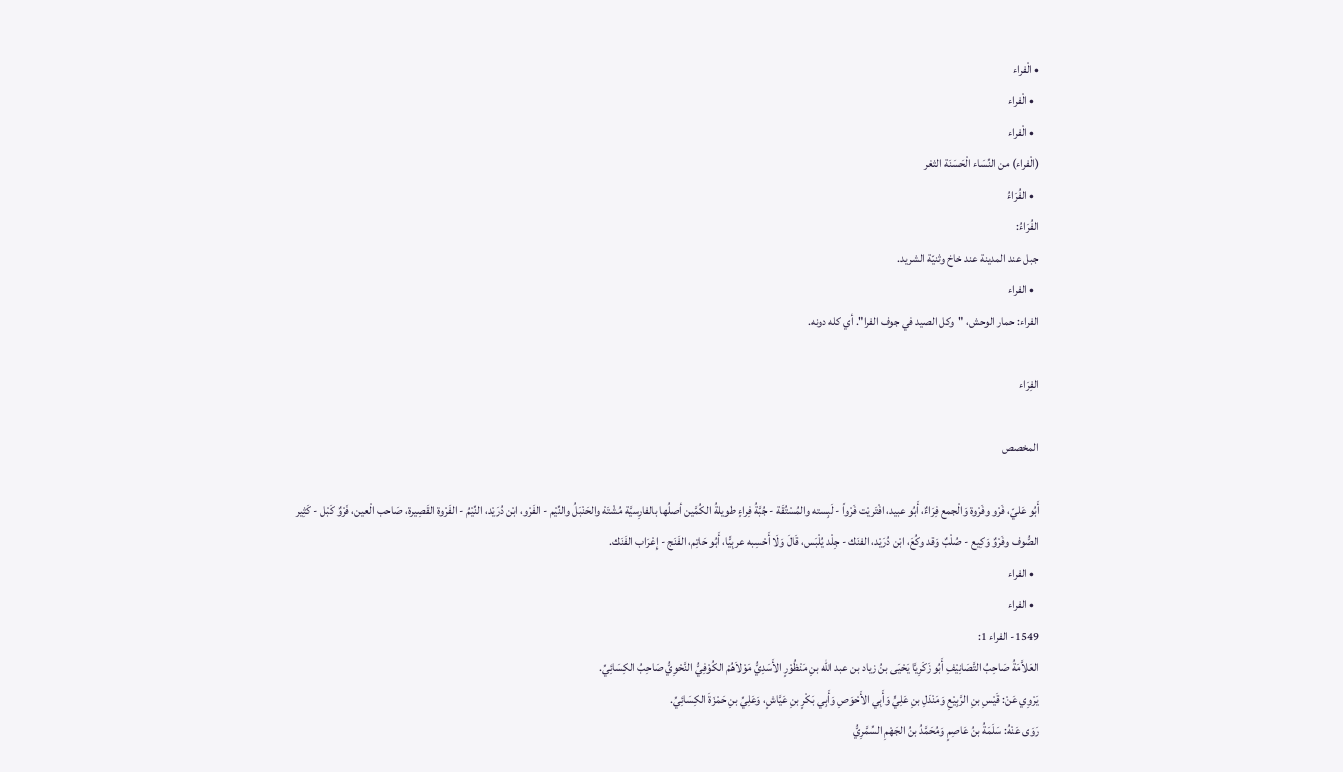• الْفراء
  • الْفراء
  • الْفراء
(الْفراء) من النِّسَاء الْحَسَنَة الثغر
  • الفُرَاءُ
الفُرَاءُ:
جبل عند المدينة عند خاخ وثنيّة الشريد.
  • الفراء
الفراء: حمار الوحش، "وكل الصيد في جوف الفرا". أي كله دونه.

الفِرَاء

المخصص

أَبُو عَليّ، فَرْو وفَرْوة وَالْجمع فِرَاءٌ، أَبُو عبيد، افْتَريْت فَرْواً - لَبِسته والمُسْتُقَة - جُبَّةُ فِراءٍ طويلةُ الكُمَّين أصلُها بالفارِسيَّة مُشْتَهْ والحَنْبَلُ والنِّيْم - الفَرْو، ابْن دُرَيْد، النِّيْمُ - الفَرْوة القَصِيرة، صَاحب الْعين، فَرْوٌ كَبْل - كَثِير الصُّوف وفَرْوٌ وَكِيع - صُلْبٌ وَقد وكُعَ، ابْن دُرَيْد، الفنَك - جِلْد يُلْبَس، قَالَ وَلَا أَحْسِبه عربِيًّا، أَبُو حَاتِم، الفَنَج - إِعْرَاب الفَنَك.
  • الفراء
  • الفراء
1549- الفراء 1:
العَلاَّمَةُ صَاحِبُ التَّصَانِيْفِ أَبُو زَكَرِيَّا يَحْيَى بنُ زياد بن عبد الله بنِ مَنْظُوْرٍ الأَسَدِيُّ مَوْلاَهُمْ الكُوْفِيُّ النَّحْوِيُّ صَاحِبُ الكِسَائِيِّ.
يَرْوِي عَنْ: قَيْسِ بنِ الرَّبِيْعِ وَمَنْدَلِ بنِ عَلِيٍّ وَأَبِي الأَحْوَصِ وَأَبِي بَكْرٍ بنِ عَيَّاشٍ، وَعَلِيِّ بنِ حَمْزَةَ الكِسَائِيِّ.
رَوَى عَنْهُ: سَلَمَةُ بنُ عَاصِمٍ وَمُحَمَّدُ بنُ الجَهْمِ السِّمَّرِيُّ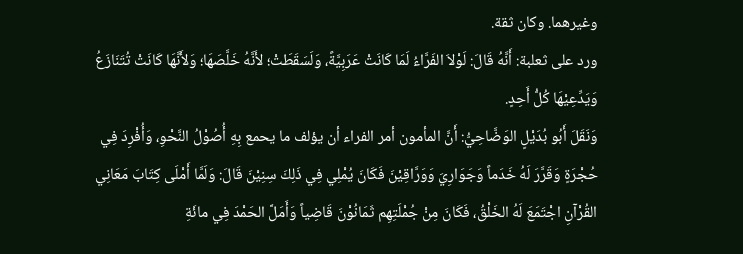وغيرهما. وكان ثقة.
ورد على ثعلبة: أَنَّهُ قَالَ: لَوْلاَ الفَرَّاءُ لَمَا كَانَتْ عَرَبِيَّةً، وَلَسَقَطَتْ؛ لأَنَّهُ خَلَّصَهَا؛ وَلأَنَّهَا كَانَتْ تُتَنَازَعُ وَيَدِّعِيْهَا كُلُّ أَحِدٍ.
وَنَقَلَ أَبُو بُدَيْلٍ الوَضَّاحِيُّ: أَنَّ المأمون أمر الفراء أن يؤلف ما يحمع بِهِ أُصُوْلُ النَّحْوِ، وَأُفْرِدَ فِي حُجْرَةٍ وَقَرَّرَ لَهُ خَدَماً وَجَوَارِيَ وَوَرَّاقِيْنَ فَكَانَ يُمْلِي فِي ذَلِكَ سِنِيْنَ قَالَ: وَلَمَّا أَمْلَى كِتَابَ مَعَانِي القُرْآنِ اجْتَمَعَ لَهُ الخَلْقُ، فَكَانَ مِنْ جُمْلَتِهِم ثَمَانُوْنَ قَاضِياً وَأَمَلَّ الحَمْدَ فِي مائَةِ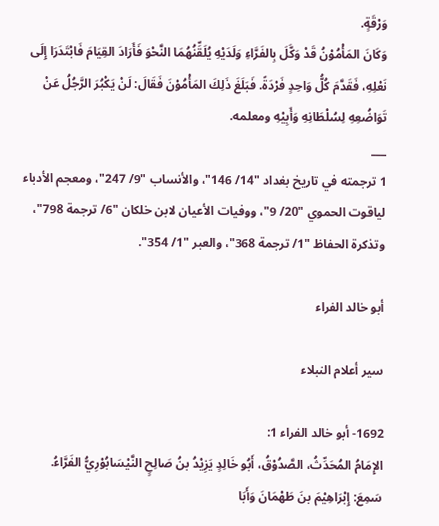وَرْقَةٍ.
وَكَانَ المَأْمُوْنُ قَدْ وَكَّلَ بِالفَرَّاءِ وَلَدَيْهِ يُلَقِّنُهُمَا النَّحْوَ فَأَرَادَ القِيَامَ فَابْتَدَرَا إِلَى نَعْلِهِ، فَقَدَّمَ كُلُّ وَاحِدٍ فَرْدَةً. فَبَلَغَ ذَلِكَ المَأْمُوْنَ فَقَالَ: لَنْ يَكْبُرَ الرَّجُلُ عَنْ تَوَاضُعِهِ لِسُلْطَانِهِ وَأَبِيْهِ ومعلمه.
___
1 ترجمته في تاريخ بغداد "14/ 146"، والأنساب "9/ 247"، ومعجم الأدباء لياقوت الحموي "20/ 9"، ووفيات الأعيان لابن خلكان "6/ ترجمة 798"، وتذكرة الحفاظ "1/ ترجمة 368"، والعبر "1/ 354".

أبو خالد الفراء

سير أعلام النبلاء

1692- أبو خالد الفراء 1:
الإِمَامُ المُحَدِّثُ، الصَّدُوْقُ، أَبُو خَالِدٍ يَزِيْدُ بنُ صَالِحٍ النَّيْسَابُوْرِيُّ الفَرَّاءُ.
سَمِعَ: إِبْرَاهِيْمَ بنَ طَهْمَانَ وَأَبَا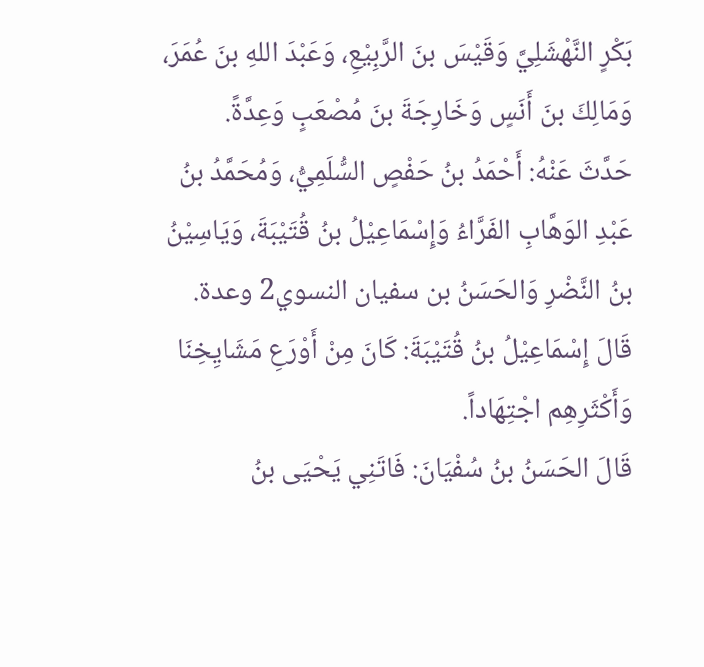بَكْرٍ النَّهْشَلِيَّ وَقَيْسَ بنَ الرَّبِيْعِ، وَعَبْدَ اللهِ بنَ عُمَرَ، وَمَالِكَ بنَ أَنَسٍ وَخَارِجَةَ بنَ مُصْعَبٍ وَعِدَّةً.
حَدَّثَ عَنْهُ: أَحْمَدُ بنُ حَفْصٍ السُّلَمِيُّ، وَمُحَمَّدُ بنُ عَبْدِ الوَهَّابِ الفَرَّاءُ وَإِسْمَاعِيْلُ بنُ قُتَيْبَةَ، وَيَاسِيْنُ بنُ النَّضْرِ وَالحَسَنُ بن سفيان النسوي2 وعدة.
قَالَ إِسْمَاعِيْلُ بنُ قُتَيْبَةَ: كَانَ مِنْ أَوْرَعِ مَشَايِخِنَا وَأَكْثَرِهِم اجْتِهَاداً.
قَالَ الحَسَنُ بنُ سُفْيَانَ: فَاتَنِي يَحْيَى بنُ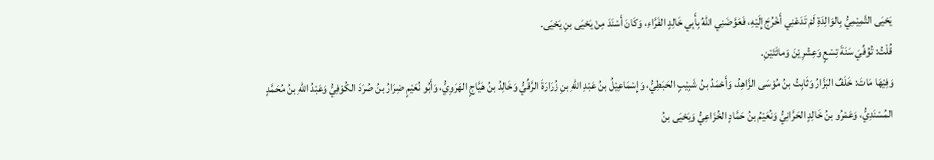يَحْيَى التَّمِيْمِيُّ بِالوَالِدَةِ لَمْ تَدَعْنِي أَخْرُجَ إِلَيْهِ، فَعَوَّضَنِي اللهُ بِأَبِي خَالِدٍ الفَرَّاءِ، وَكَانَ أَسْنَدَ مِنْ يَحْيَى بنِ يَحْيَى.
قُلْتُ: تُوُفِّيَ سَنَةَ تِسْعٍ وَعِشْرِيْنَ وَمائَتَيْنِ.
وَفِيْهَا مَاتَ: خَلَفٌ البَزَّارُ وَثَابِتُ بنُ مُوْسَى الزَّاهِدُ، وَأَحْمَدُ بنُ شَبِيْبٍ الحَبَطِيُّ، وَإِسْمَاعِيْلُ بنُ عَبْدِ اللهِ بنِ زُرَارَةَ الرَّقِّيُّ وَخَالِدُ بنُ هَيَّاجٍ الهَرَوِيُّ، وَأَبُو نُعَيْمٍ ضِرَارُ بنُ صُرَدَ الكُوْفِيُّ وَعَبْدُ اللهِ بنُ مُحَمَّدٍ المُسْنَدِيُّ، وَعَمْرُو بنُ خَالِدٍ الحَرَّانِيُّ وَنُعَيْمُ بنُ حَمَّادٍ الخُزَاعِيُّ وَيَحْيَى بنُ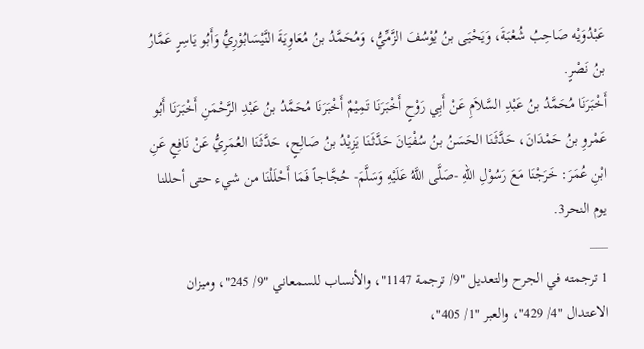عَبْدُوَيْه صَاحِبُ شُعْبَةَ، وَيَحْيَى بنُ يُوْسُفَ الزَّمِّيُّ، وَمُحَمَّدُ بنُ مُعَاوِيَةَ النَّيْسَابُوْرِيُّ وَأَبُو يَاسِرٍ عَمَّارُ بنُ نَصْرٍ.
أَخْبَرَنَا مُحَمَّدُ بنُ عَبْدِ السَّلاَمِ عَنْ أَبِي رَوْحٍ أَخْبَرَنَا تَمِيْمٌ أَخْبَرَنَا مُحَمَّدُ بنُ عَبْدِ الرَّحْمَنِ أَخْبَرَنَا أَبُو عَمْروِ بنُ حَمْدَانَ، حَدَّثَنَا الحَسَنُ بنُ سُفْيَانَ حَدَّثَنَا يَزِيْدُ بنُ صَالِحٍ، حَدَّثَنَا العُمَرِيُّ عَنْ نَافِعٍ عَنِ ابْنِ عُمَرَ: خَرَجْنَا مَعَ رَسُوْلِ اللهِ -صَلَّى اللَّهُ عَلَيْهِ وَسَلَّمَ- حُجَّاجاً فَمَا أَحْلَلْنَا من شيء حتى أحللنا يوم النحر3.
___
1 ترجمته في الجرح والتعديل "9/ ترجمة 1147"، والأنساب للسمعاني "9/ 245"، وميزان الاعتدال "4/ 429"، والعبر "1/ 405"،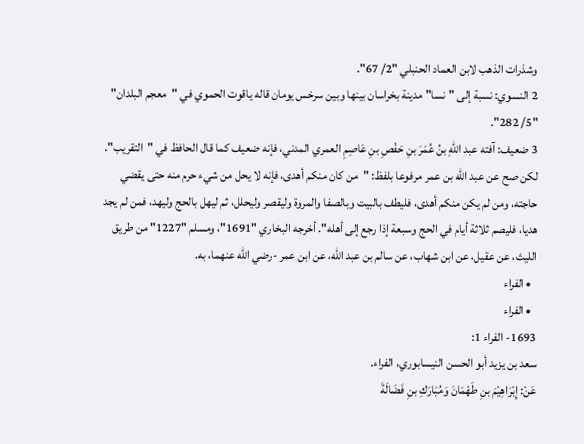وشذرات الذهب لابن العماد الحنبلي "2/ 67".
2 النسوي: نسبة إلى "نسا" مدينة بخراسان بينها وبين سرخس يومان قاله ياقوت الحموي في "معجم البلدان" "5/ 282".
3 ضعيف: آفته عبد اللهِ بنُ عُمَرَ بنِ حَفْصِ بنِ عَاصِمِ العمري المدني، فإنه ضعيف كما قال الحافظ في "التقريب". لكن صح عن عبد الله بن عمر مرفوعا بلفظ: "من كان منكم أهدى، فإنه لا يحل من شيء حرم منه حتى يقضي حاجته، ومن لم يكن منكم أهدى، فليطف بالبيت وبالصفا والمروة وليقصر وليحلل، ثم ليهل بالحج وليهد، فمن لم يجد هديا، فليصم ثلاثة أيام في الحج وسبعة إذا رجع إلى أهله". أخرجه البخاري "1691"، ومسلم "1227" من طريق الليث، عن عقيل، عن ابن شهاب، عن سالم بن عبد الله، عن ابن عمر -رضي الله عنهما، به.
  • الفراء
  • الفراء
1693- الفراء 1:
سعد بن يزيد أبو الحسن النيسابوري، الفراء.
عَنْ: إِبْرَاهِيْمَ بنِ طَهْمَانَ وَمُبَارَكِ بنِ فَضَالَةَ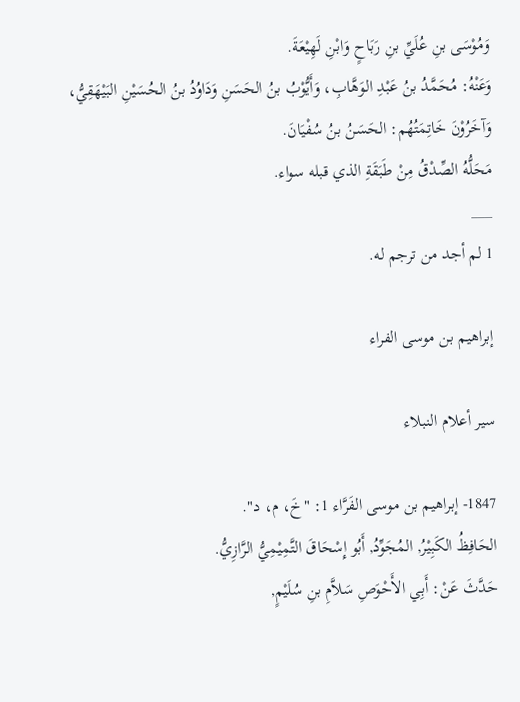وَمُوْسَى بنِ عُلَيِّ بنِ رَبَاحٍ وَابْنِ لَهِيْعَةَ.
وَعَنْهُ: مُحَمَّدُ بنُ عَبْدِ الوَهَّابِ، وَأَيُّوْبُ بنُ الحَسَنِ وَدَاوُدُ بنُ الحُسَيْنِ البَيْهَقِيُّ، وَآخَرُوْنَ خَاتِمَتُهُم: الحَسَنُ بنُ سُفْيَانَ.
مَحَلُّهُ الصِّدْقُ مِنْ طَبَقَةِ الذي قبله سواء.
___
1 لم أجد من ترجم له.

إبراهيم بن موسى الفراء

سير أعلام النبلاء

1847- إبراهيم بن موسى الفَرَّاء 1: "خَ، م، د".
الحَافِظُ الكَبِيْرُ, المُجَوِّدُ, أَبُو إِسْحَاقَ التَّمِيْمِيُّ الرَّازِيُّ.
حَدَّثَ عَنْ: أَبِي الأَحْوَصِ سَلاَّمِ بنِ سُلَيْمٍ,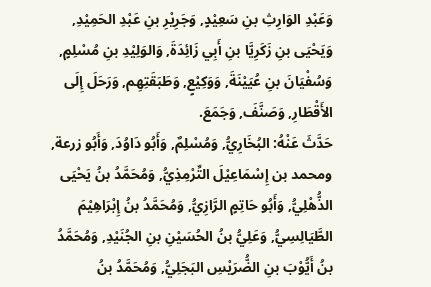وَعَبْدِ الوَارِثِ بنِ سَعِيْدٍ, وَجَرِيْرِ بنِ عَبْدِ الحَمِيْدِ, وَيَحْيَى بنِ زَكَرِيَّا بنِ أَبِي زَائِدَةَ, وَالوَلِيْدِ بنِ مُسْلِمٍ, وَسُفْيَانَ بنِ عُيَيْنَةَ, وَوَكِيْعٍ, وَطَبَقَتِهِم, وَرَحَلَ إِلَى الأَقْطَارِ, وَصَنَّفَ, وَجَمَعَ.
حَدَّثَ عَنْهُ: البُخَارِيُّ, وَمُسْلِمٌ, وَأَبُو دَاوُدَ, وَأَبُو زرعة, ومحمد بن إِسْمَاعِيْلَ التِّرْمِذِيُّ, وَمُحَمَّدُ بنُ يَحْيَى الذُّهْلِيُّ, وَأَبُو حَاتِمٍ الرَّازِيُّ, وَمُحَمَّدُ بنُ إِبْرَاهِيْمَ الطَّيَالِسِيُّ, وَعَلِيُّ بنُ الحُسَيْنِ بنِ الجُنَيْدِ, وَمُحَمَّدُ بنُ أَيُّوْبَ بنِ الضُّرَيْسِ البَجَلِيُّ, وَمُحَمَّدُ بنُ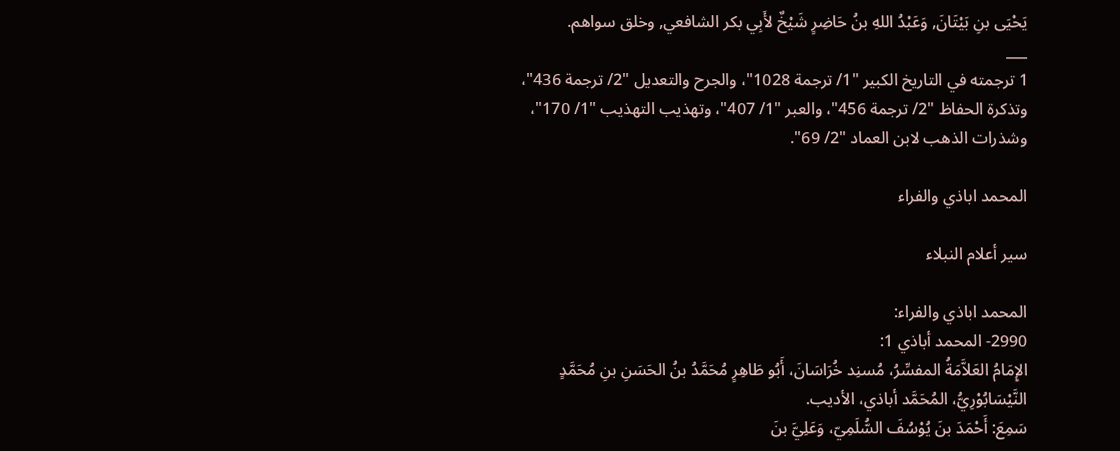يَحْيَى بنِ بَيْتَانَ, وَعَبْدُ اللهِ بنُ حَاضِرٍ شَيْخٌ لأَبِي بكر الشافعي, وخلق سواهم.
___
1 ترجمته في التاريخ الكبير "1/ ترجمة 1028"، والجرح والتعديل "2/ ترجمة 436"، وتذكرة الحفاظ "2/ ترجمة 456"، والعبر "1/ 407"، وتهذيب التهذيب "1/ 170"، وشذرات الذهب لابن العماد "2/ 69".

المحمد اباذي والفراء

سير أعلام النبلاء

المحمد اباذي والفراء:
2990- المحمد أباذي 1:
الإِمَامُ العَلاَّمَةُ المفسِّرُ، مُسنِد خُرَاسَانَ، أَبُو طَاهِرٍ مُحَمَّدُ بنُ الحَسَنِ بنِ مُحَمَّدٍ النَّيْسَابُوْرِيُّ، المُحَمَّد أباذي، الأديب.
سَمِعَ: أَحْمَدَ بنَ يُوْسُفَ السُّلَمِيّ، وَعَلِيَّ بنَ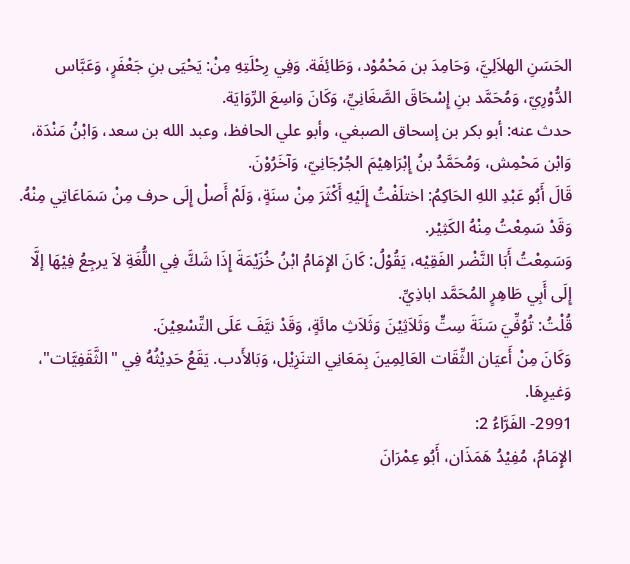الحَسَنِ الهلاَلِيَّ، وَحَامِدَ بن مَحْمُوْد، وَطَائِفَة. وَفِي رِحْلَتِهِ مِنْ: يَحْيَى بنِ جَعْفَرٍ، وَعَبَّاس الدُّوْرِيّ، وَمُحَمَّد بنِ إِسْحَاقَ الصَّغَانِيِّ، وَكَانَ وَاسِعَ الرِّوَايَة.
حدث عنه: أبو بكر بن إسحاق الصبغي، وأبو علي الحافظ، وعبد الله بن سعد، وَابْنُ مَنْدَة، وَابْن مَحْمِش، وَمُحَمَّدُ بنُ إِبْرَاهِيْمَ الجُرْجَانِيّ، وَآخَرُوْنَ.
قَالَ أَبُو عَبْدِ اللهِ الحَاكِمُ: اختلَفْتُ إِلَيْهِ أَكْثَرَ مِنْ سنَةٍ، وَلَمْ أَصلْ إِلَى حرف مِنْ سَمَاعَاتِي مِنْهُ. وَقَدْ سَمِعْتُ مِنْهُ الكَثِيْر.
وَسَمِعْتُ أَبَا النَّضْر الفَقِيْه، يَقُوْلُ: كَانَ الإِمَامُ ابْنُ خُزَيْمَةَ إِذَا شَكَّ فِي اللُّغَةِ لاَ يرجِعُ فِيْهَا إلَّا إِلَى أَبِي طَاهِرٍ المُحَمَّد اباذِيِّ.
قُلْتُ: تُوُفِّيَ سَنَةَ سِتٍّ وَثَلاَثِيْنَ وَثَلاَثِ مائَةٍ، وَقَدْ نيَّفَ عَلَى التِّسْعِيْنَ.
وَكَانَ مِنْ أَعيَان الثِّقَات العَالِمِينَ بِمَعَانِي التنَزِيْل، وَبَالأَدب. يَقَعُ حَدِيْثُهُ فِي "الثَّقَفِيَّات"، وَغيرِهَا.
2991- الفَرَّاءُ 2:
الإِمَامُ، مُفِيْدُ هَمَذَان، أَبُو عِمْرَانَ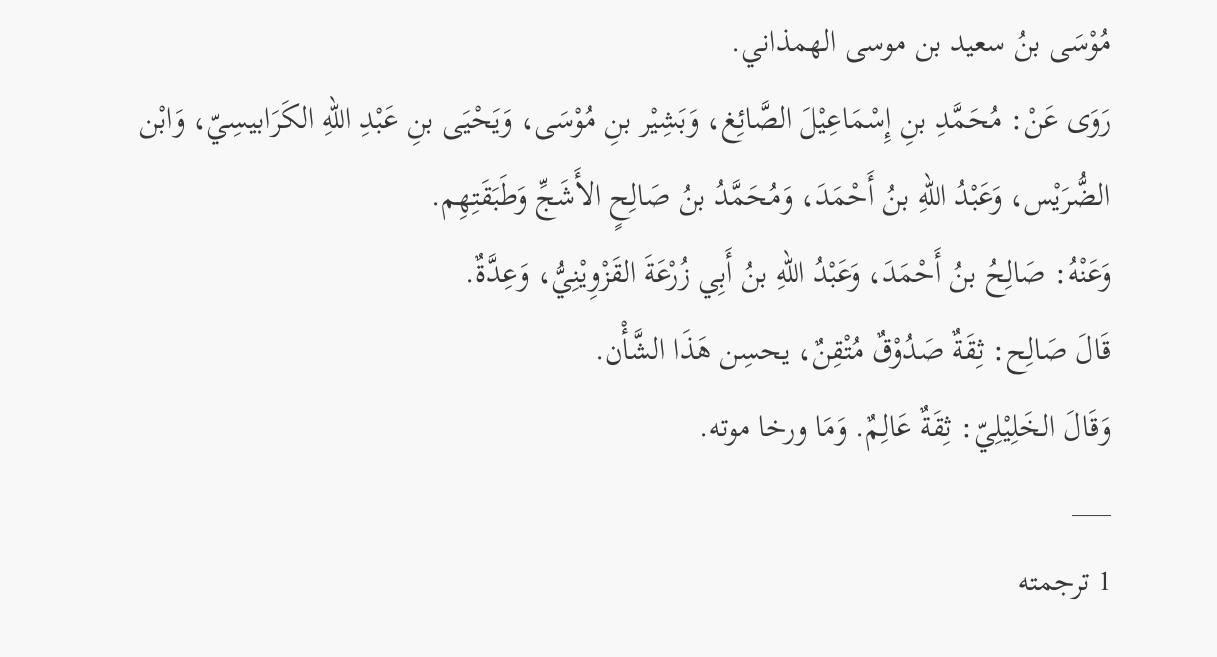مُوْسَى بنُ سعيد بن موسى الهمذاني.
رَوَى عَنْ: مُحَمَّدِ بنِ إِسْمَاعِيْلَ الصَّائِغ، وَبَشِيْر بنِ مُوْسَى، وَيَحْيَى بنِ عَبْدِ اللهِ الكَرَابيسِيّ، وَابْن الضُّرَيْس، وَعَبْدُ اللهِ بنُ أَحْمَدَ، وَمُحَمَّدُ بنُ صَالِحٍ الأَشَجِّ وَطَبَقَتِهِم.
وَعَنْهُ: صَالِحُ بنُ أَحْمَدَ، وَعَبْدُ اللهِ بنُ أَبِي زُرْعَةَ القَزْوِيْنِيُّ، وَعِدَّةٌ.
قَالَ صَالِح: ثِقَةٌ صَدُوْقٌ مُتْقِنٌ، يحسِن هَذَا الشَّأْن.
وَقَالَ الخَلِيْلِيّ: ثِقَةٌ عَالِمٌ. وَمَا ورخا موته.
___
1 ترجمته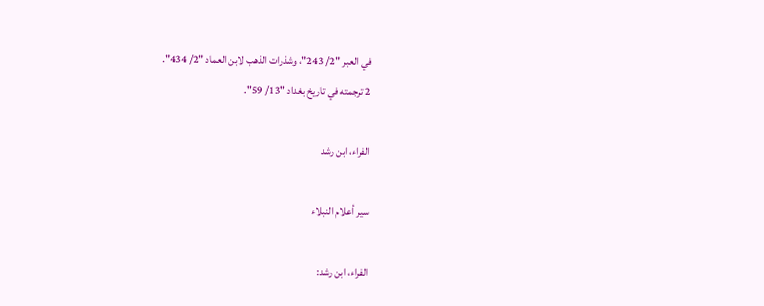في العبر "2/ 243"، وشذرات الذهب لابن العماد "2/ 434".
2 ترجمته في تاريخ بغداد "13/ 59".

الفراء، ابن رشد

سير أعلام النبلاء

الفراء، ابن رشد: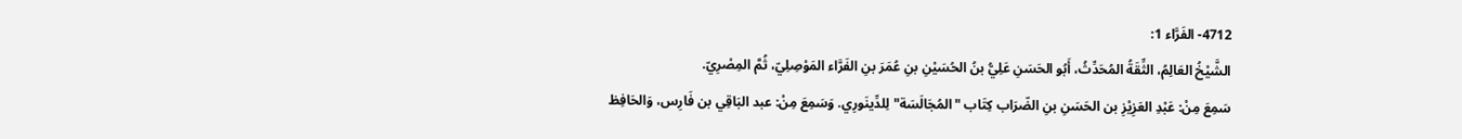4712- الفَرَّاء 1:
الشَّيْخُ العَالِمُ، الثِّقَةُ المُحَدِّثُ، أَبُو الحَسَنِ عَلِيُّ بنُ الحُسَيْنِ بنِ عُمَرَ بنِ الفَرَّاء المَوْصِلِيّ، ثُمَّ المِصْرِيّ.
سَمِعَ مِنْ: عَبْدِ العَزِيْزِ بن الحَسَنِ بنِ الضّرَاب كِتَاب "المُجَالَسَة" لِلدِّينَورِي. وَسَمِعَ مِنْ: عبد البَاقِي بن فَارِس، وَالحَافِظ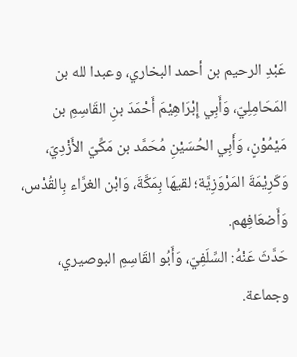عَبْدِ الرحيم بن أحمد البخاري، وعبدا لله بن المَحَامِلِيّ، وَأَبِي إِبْرَاهِيْمَ أَحْمَدَ بنِ القَاسِمِ بن مَيْمُوْنٍ، وَأَبِي الحُسَيْنِ مُحَمَّد بن مَكِّيّ الأَزْدِيّ، وَكَرِيْمَةَ المَرْوَزِيَّة؛ لقيهَا بِمَكَّةَ، وَابْن الغرَّاء بِالقُدْس، وَأَضعَافِهم.
حَدَّثَ عَنْهُ: السِّلَفِيّ، وَأَبُو القَاسِمِ البوصيري، وجماعة.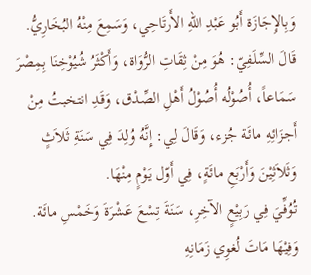وَبِالإِجَازَة أَبُو عَبْدِ اللهِ الأَرتَاحِي، وَسَمِعَ مِنْهُ البُخَارِيُّ.
قَالَ السِّلَفِيّ: هُوَ مِنْ ثِقَاتِ الرُّوَاة، وَأَكْثَرُ شُيُوْخِنَا بِمِصْرَ سَمَاعاً، أُصُوْلُه أُصُوْلُ أَهْلِ الصِّدْق، وَقَدِ انتخبتُ مِنْ أَجزَائِهِ مائَة جُزء، وَقَالَ لِي: إِنَّهُ وُلِدَ فِي سَنَةِ ثَلاَثٍ وَثَلاَثِيْنَ وَأَرْبَعِ مائَةٍ، فِي أَوّل يَوْمٍ مِنْهَا.
تُوُفِّيَ فِي رَبِيْعٍ الآخِرِ، سَنَةَ تِسْعَ عَشْرَةَ وَخَمْسِ مائَة.
وَفِيْهَا مَاتَ لُغوِي زَمَانِهِ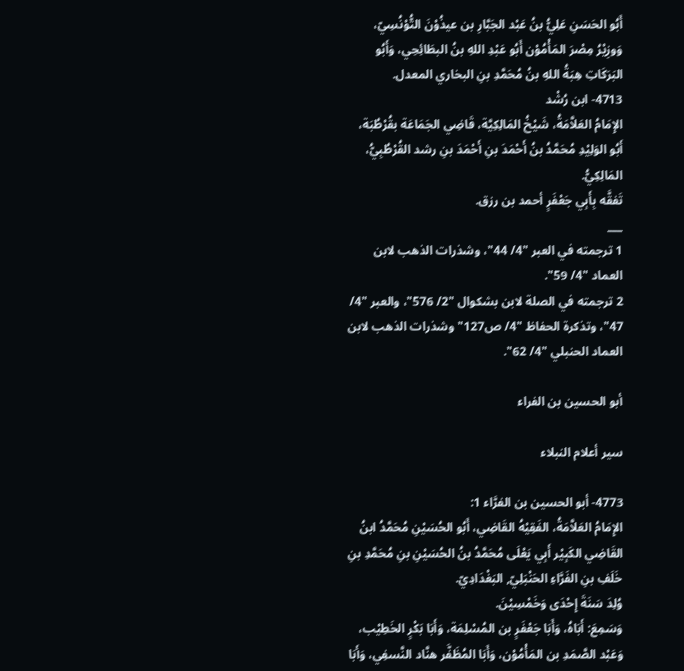أَبُو الحَسَنِ عَلِيُّ بنُ عَبْد الجَبَّارِ بن عيذُوْنَ التُّوْنُسِيّ، وَوزِيْرُ مِصْرَ المَأْمُوْن أَبُو عَبْدِ اللهِ بنُ البطَائِحِي، وَأَبُو البَرَكَاتِ هِبَةُ اللهِ بنُ مُحَمَّدِ بنِ البخاري المعدل.
4713- ابن رُشْد
الإِمَامُ العَلاَّمَةُ، شَيْخُ المَالِكِيَّة، قَاضِي الجَمَاعَة بقُرْطُبَة، أَبُو الوَلِيْدِ مُحَمَّدُ بنُ أَحْمَدَ بنِ أَحْمَدَ بنِ رشد القُرْطُبِيُّ، المَالِكِيُّ.
تَفقَّه بِأَبِي جَعْفَرٍ أحمد بن رزق.
___
1 ترجمته في العبر "4/ 44"، وشذرات الذهب لابن العماد "4/ 59".
2 ترجمته في الصلة لابن بشكوال "2/ 576"، والعبر "4/ 47"، وتذكرة الحفاظ "4/ ص127" وشذرات الذهب لابن العماد الحنبلي "4/ 62".

أبو الحسين بن الفراء

سير أعلام النبلاء

4773- أبو الحسين بن الفرَّاء 1:
الإِمَامُ العَلاَّمَةُ، الفَقِيْهُ القَاضِي، أَبُو الحُسَيْنِ مُحَمَّدُ ابنُ القَاضِي الكَبِيْر أَبِي يَعْلَى مُحَمَّدُ بنُ الحُسَيْنِ بنِ مُحَمَّدِ بنِ خَلَفِ بنِ الفَرَّاءِ الحَنْبَلِيّ, البَغْدَادِيّ.
وُلِدَ سَنَةَ إِحْدَى وَخَمْسِيْنَ.
وَسَمِعَ: أَبَاهُ، وَأَبَا جَعْفَرٍ بن المُسْلِمَة، وَأَبَا بَكْرٍ الخَطِيْب، وَعَبْد الصَّمَدِ بن المَأْمُوْن، وَأَبَا المُظَفَّر هنَّاد النَّسفِي، وَأَبَا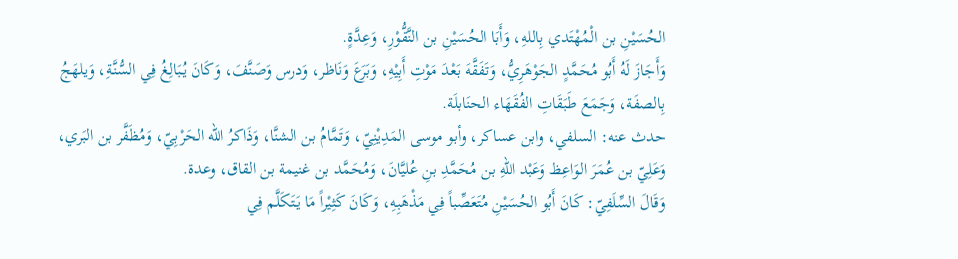الحُسَيْنِ بن الْمُهْتَدي بِاللهِ، وَأَبَا الحُسَيْنِ بن النَّقُّوْرِ، وَعِدَّةٍ.
وَأَجَازَ لَهُ أَبُو مُحَمَّدٍ الجَوْهَرِيُّ، وَتَفَقَّهَ بَعْدَ مَوْتِ أَبِيْهِ، وَبَرَعَ وَنَاظر، وَدرس وَصَنَّفَ، وَكَانَ يُبَالِغُ فِي السُّنَّةِ، وَيلهَجُ بِالصفَة، وَجَمَعَ طَبَقَاتِ الفُقَهَاء الحنَابلَة.
حدث عنه: السلفي، وابن عساكر، وأبو موسى المَدِيْنِيّ، وَتَمَّامُ بن الشنَّا، وَذَاكرُ الله الحَرْبِيّ، وَمُظَفَّر بن البَري، وَعَلِيّ بن عُمَرَ الوَاعِظ وَعَبْد اللهِ بن مُحَمَّدِ بنِ عُليَّانَ، وَمُحَمَّد بن غنيمة بن القاق، وعدة.
وَقَالَ السِّلَفِيّ: كَانَ أَبُو الحُسَيْنِ مُتَعَصِّباً فِي مَذْهَبِهِ، وَكَانَ كَثِيْراً مَا يَتَكَلَّم فِي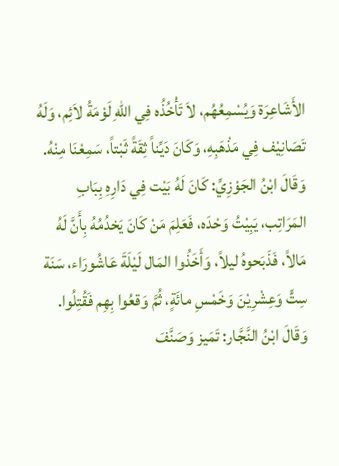الأَشَاعِرَة وَيُسْمِعُهُم، لاَ تَأْخُذُه فِي اللهِ لَوْمَةُ لاَئِم، وَلَهُ تَصَانِيْف فِي مَذْهَبِهِ، وَكَانَ دَيِّناً ثِقَةً ثَبْتاً، سَمِعْنَا مِنْهُ.
وَقَالَ ابْنُ الجَوْزِيِّ: كَانَ لَهُ بَيْت فِي دَارِهِ بِبَابِ المَرَاتِب، يَبِيْتُ وَحْدَه، فَعَلِمَ مَنْ كَانَ يَخدُمُهُ بِأَنَّ لَهُ مَالاً، فَذَبَحوهُ ليلاً، وَأَخَذُوا المَال لَيْلَةَ عَاشُورَاء، سَنَة سِتٍّ وَعِشْرِيْنَ وَخَمْسِ مائَةٍ، ثُمَّ وَقعُوا بِهِم فَقُتِلُوا.
وَقَالَ ابْنُ النَّجَّار: تَمَيز وَصَنَّفَ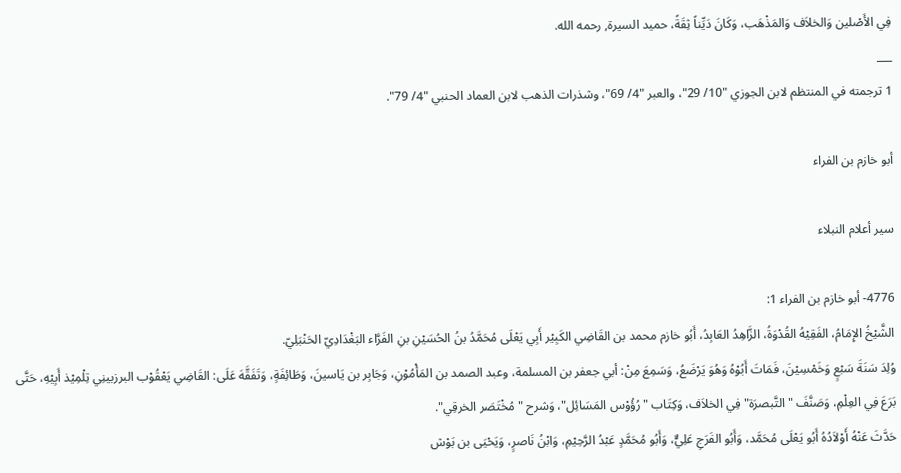فِي الأَصْلين وَالخلاَف وَالمَذْهَب، وَكَانَ دَيِّناً ثِقَةً، حميد السيرة, رحمه الله.
___
1 ترجمته في المنتظم لابن الجوزي "10/ 29"، والعبر "4/ 69"، وشذرات الذهب لابن العماد الحنبي "4/ 79".

أبو خازم بن الفراء

سير أعلام النبلاء

4776- أبو خازم بن الفراء 1:
الشَّيْخُ الإِمَامُ، الفَقِيْهُ القُدْوَةُ، الزَّاهِدُ العَابِدُ، أَبُو خازم محمد بن القَاضِي الكَبِيْر أَبِي يَعْلَى مُحَمَّدُ بنُ الحُسَيْنِ بنِ الفَرَّاء البَغْدَادِيّ الحَنْبَلِيّ.
وُلِدَ سَنَةَ سَبْعٍ وَخَمْسِيْنَ، فَمَاتَ أَبُوْهُ وَهُوَ يَرْضَعُ، وَسَمِعَ مِنْ: أبي جعفر بن المسلمة، وعبد الصمد بن المَأْمُوْنِ، وَجَابِر بن يَاسينَ، وَطَائِفَةٍ، وَتَفَقَّهَ عَلَى: القَاضِي يَعْقُوْب البرزبينِي تِلْمِيْذ أَبِيْهِ، حَتَّى بَرَعَ فِي العِلْمِ، وَصَنَّفَ "التَّبصرَة" فِي الخلاَف، وَكِتَاب "رُؤُوْس المَسَائِل"، وَشرح "مُخْتَصَر الخرقِي".
حَدَّثَ عَنْهُ أَوْلاَدُهُ أَبُو يَعْلَى مُحَمَّد، وَأَبُو الفَرَجِ عَلِيٌّ، وَأَبُو مُحَمَّدٍ عَبْدُ الرَّحِيْمِ، وَابْنُ نَاصرٍ، وَيَحْيَى بن بَوْش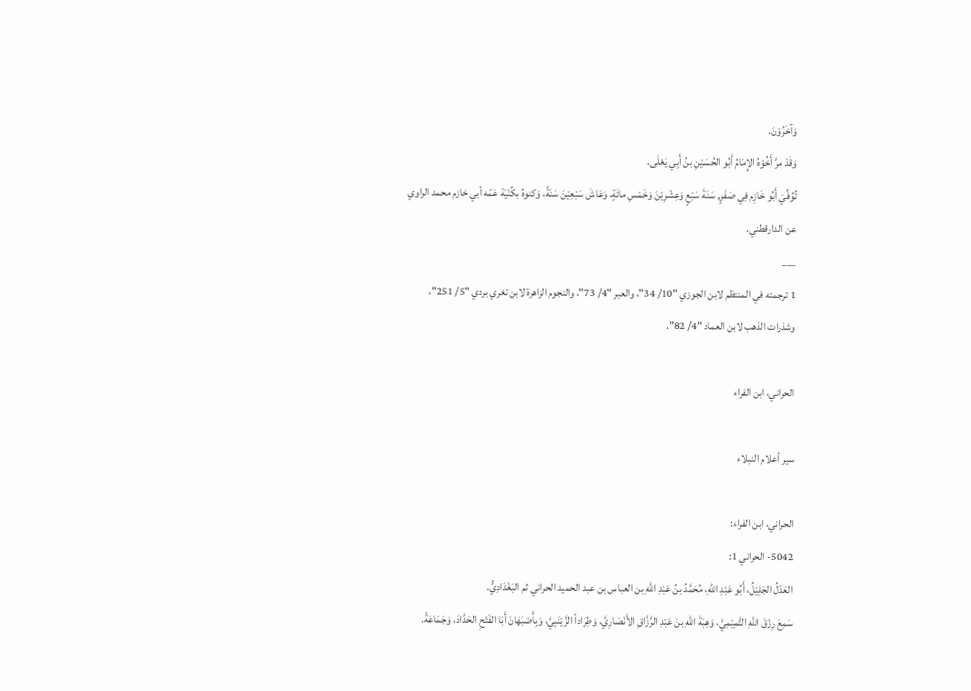وَآخَرُوْنَ.
وَقَدْ مرَّ أَخُوْهُ الإِمَامُ أَبُو الحُسَيْنِ بنُ أَبِي يَعْلَى.
تُوُفِّيَ أَبُو خَازِم فِي صَفَرٍ, سَنَةَ سَبْعٍ وَعِشْرِيْنَ وَخَمْسِ مائَةٍ، وَعَاشَ سَبْعِيْنَ سَنَةً، وَكنوهُ بكُنْيَة عَمّه أبي خازم محمد الراوي عن الدارقطني.
___
1 ترجمته في المنتظم لابن الجوزي "10/ 34"، والعبر "4/ 73"، والنجوم الزاهرة لابن تغري بردي "5/ 251"، وشذرات الذهب لابن العماد "4/ 82".

الحراني، ابن الفراء

سير أعلام النبلاء

الحراني، ابن الفراء:
5042- الحراني 1:
العَدْلُ الجَلِيْلُ، أَبُو عَبْدِ اللهِ، مُحَمَّدُ بنُ عَبْدِ اللهِ بن العباس بن عبد الحميد الحراني ثم البَغْدَادِيُّ.
سَمِعَ رِزْقَ اللهِ التَّمِيْمِيَّ، وَهِبَةَ اللهِ بنَ عَبْدِ الرَّزَّاقِ الأَنْصَارِيَّ، وَطِرَاداً الزَّيْنَبِيَّ، وَبِأَصْبَهَانَ أَبَا الفَتْحِ الحَدَّادَ، وَجَمَاعَةً.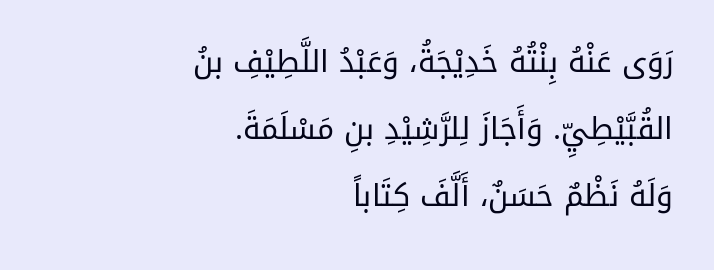رَوَى عَنْهُ بِنْتُهُ خَدِيْجَةُ، وَعَبْدُ اللَّطِيْفِ بنُ القُبَّيْطِيِّ. وَأَجَازَ لِلرَّشِيْدِ بنِ مَسْلَمَةَ.
وَلَهُ نَظْمٌ حَسَنٌ، أَلَّفَ كِتَاباً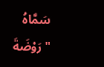سَمَّاهُ "رَوْضَةَ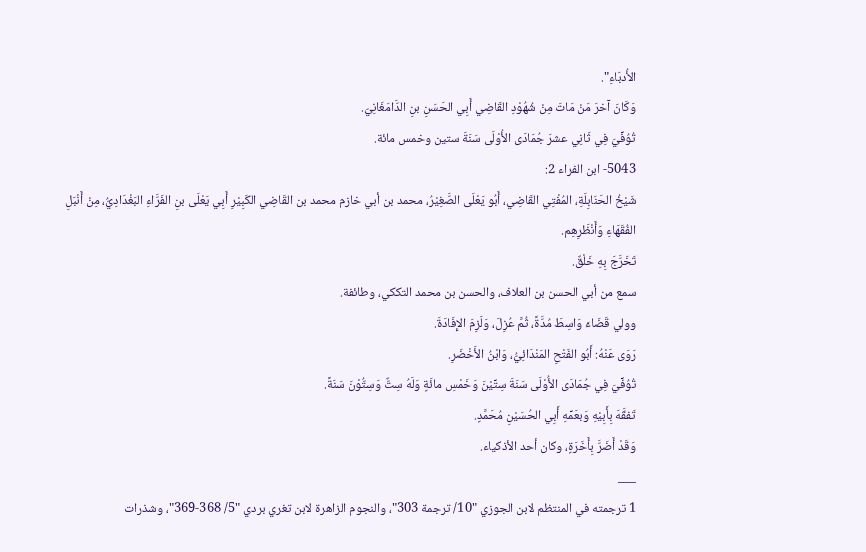الأُدبَاءِ".
وَكَانَ آخرَ مَنْ مَاتَ مِنْ شُهُوْدِ القَاضِي أَبِي الحَسَنِ بنِ الدَّامَغَانِيّ.
تُوُفِّيَ فِي ثَانِي عشرَ جُمَادَى الأُوْلَى سَنَةَ ستين وخمس مائة.
5043- ابن الفراء 2:
شَيْخُ الحَنَابِلَةِ، المُفْتِي القَاضِي، أَبُو يَعْلَى الصَّغِيْرُ، محمد بن أبي خازم محمد بن القَاضِي الكَبِيْرِ أَبِي يَعْلَى بنِ الفَرَّاءِ البَغْدَادِيُّ، مِنْ أَنْبَلِ الفُقَهَاءِ وَأَنْظَرِهِم.
تَخَرَّجَ بِهِ خَلْقٌ.
سمع من أبي الحسن بن العلاف، والحسن بن محمد التككي، وطائفة.
وولي قَضَاءَ وَاسِطَ مُدَّةً، ثُمَّ عُزِلَ، وَلَزِمَ الإِفَادَةَ.
رَوَى عَنْهُ: أَبُو الفَتْحِ المَنْدَائِيُّ، وَابْنُ الأَخْضَرِ.
تُوُفِّيَ فِي جُمَادَى الأُوْلَى سَنَةَ سِتِّيْنَ وَخَمْسِ مائَةٍ وَلَهُ سِتٌّ وَسِتُّوْنَ سَنَةً.
تَفقَّهَ بِأَبِيْهِ وَبعَمِّهِ أَبِي الحُسَيْنِ مُحَمَّدٍ.
وَقَدْ أَضَرَّ بِأَخَرَةٍ، وكان أحد الأذكياء.
___
1 ترجمته في المنتظم لابن الجوزي "10/ ترجمة 303"، والنجوم الزاهرة لابن تغري بردي "5/ 368-369"، وشذرات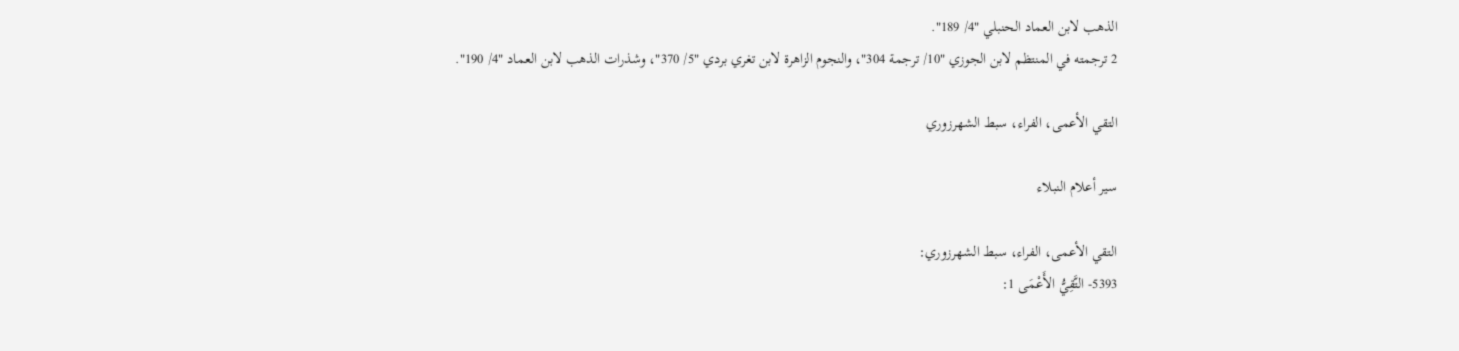الذهب لابن العماد الحنبلي "4/ 189".
2 ترجمته في المنتظم لابن الجوزي "10/ ترجمة 304"، والنجوم الزاهرة لابن تغري بردي "5/ 370"، وشذرات الذهب لابن العماد "4/ 190".

التقي الأعمى، الفراء، سبط الشهرزوري

سير أعلام النبلاء

التقي الأعمى، الفراء، سبط الشهرزوري:
5393- التَّقِيُّ الأَعْمَى 1: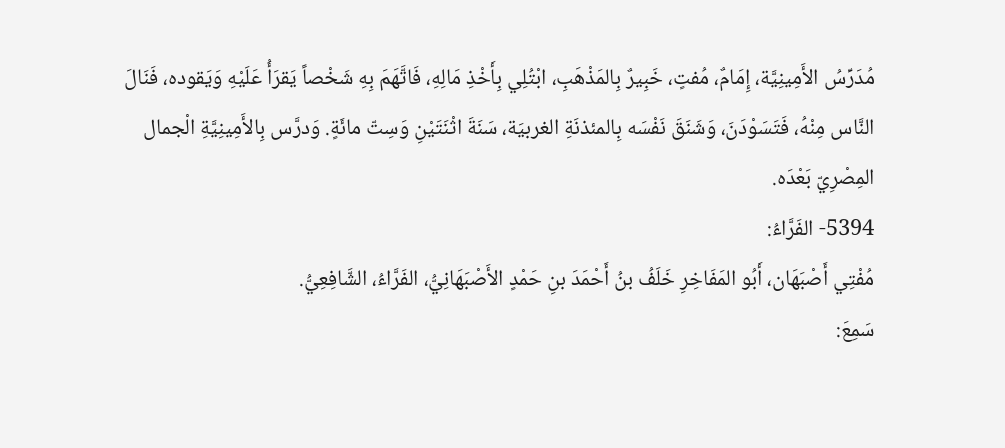مُدَرِّسُ الأَمِينِيَّة، إِمَامٌ، مُفتٍ، خَبِيرٌ بِالمَذْهَبِ، ابْتُلِي بِأَخْذِ مَالِهِ، فَاتَّهَمَ بِهِ شَخْصاً يَقرَأُ عَلَيْهِ وَيَقوده، فَنَالَ النَّاس مِنْهُ، فَتَسَوْدَنَ، وَشَنَقَ نَفْسَه بِالمئذنَةِ الغربيَة، سَنَةَ اثْنَتَيْنِ وَسِتّ مائَةٍ. وَدرَّس بِالأَمِينِيَّةِ الْجمال المِصْرِيّ بَعْدَه.
5394- الفَرَّاءُ:
مُفْتِي أَصْبَهَان، أَبُو المَفَاخِرِ خَلَفُ بنُ أَحْمَدَ بنِ حَمْدٍ الأَصْبَهَانِيُّ، الفَرَّاءُ، الشَّافِعِيُّ.
سَمِعَ: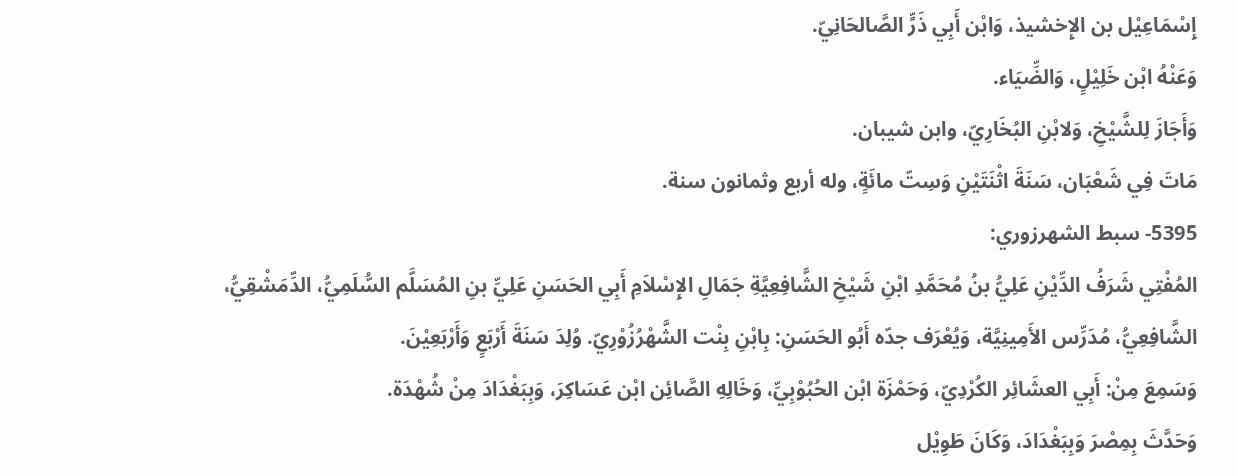إِسْمَاعِيْل بن الإِخشيذ، وَابْن أَبِي ذَرٍّ الصَّالحَانِيّ.
وَعَنْهُ ابْن خَلِيْلٍ، وَالضِّيَاء.
وَأَجَازَ لِلشَّيْخِ، وَلابْنِ البُخَارِيّ، وابن شيبان.
مَاتَ فِي شَعْبَان، سَنَةَ اثْنَتَيْنِ وَسِتّ مائَةٍ، وله أربع وثمانون سنة.
5395- سبط الشهرزوري:
المُفْتِي شَرَفُ الدِّيْنِ عَلِيُّ بنُ مُحَمَّدِ ابْنِ شَيْخِ الشَّافِعِيَّةِ جَمَالِ الإِسْلاَمِ أَبِي الحَسَنِ عَلِيِّ بنِ المُسَلَّم السُّلَمِيُّ، الدِّمَشْقِيُّ، الشَّافِعِيُّ، مُدَرِّس الأَمِينِيَّة، وَيُعْرَف جدّه أَبُو الحَسَنِ: بِابْنِ بِنْت الشَّهْرُزُوْرِيّ. وُلِدَ سَنَةَ أَرْبَعٍ وَأَرْبَعِيْنَ.
وَسَمِعَ مِنْ: أَبِي العشَائِر الكُرْدِيّ، وَحَمْزَة ابْن الحُبُوْبِيِّ، وَخَالِهِ الصَّائِن ابْن عَسَاكِرَ، وَبِبَغْدَادَ مِنْ شُهْدَة.
وَحَدَّثَ بِمِصْرَ وَبِبَغْدَادَ، وَكَانَ طَوِيْل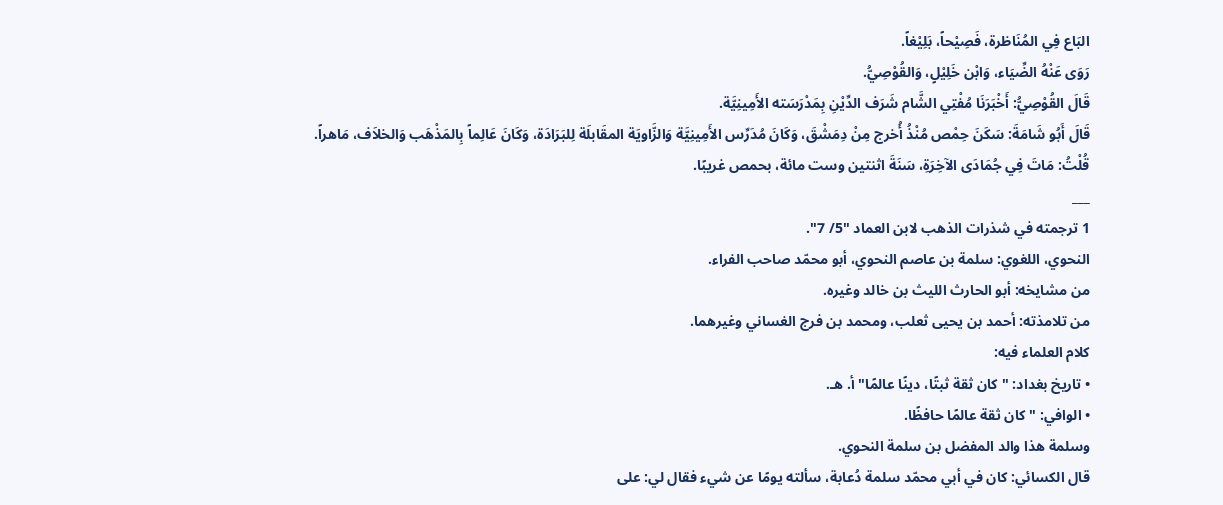البَاع فِي المُنَاظرة، فَصِيْحاً، بَلِيْغاً.
رَوَى عَنْهُ الضِّيَاء، وَابْن خَلِيْلٍ، وَالقُوْصِيُّ.
قَالَ القُوْصِيُّ: أَخْبَرَنَا مُفْتِي الشَّام شَرَف الدِّيْنِ بِمَدْرَسَته الأَمِينِيَّة.
قَالَ أَبُو شَامَةَ: سَكَنَ حِمْص مُنْذُ أُخرج مِنْ دِمَشْقَ، وَكَانَ مُدَرِّس الأَمِينِيَّة وَالزَّاويَة المقَابلَة لِلبَرَادَة، وَكَانَ عَالِماً بِالمَذْهَب وَالخلاَف، مَاهراً.
قُلْتُ: مَاتَ فِي جُمَادَى الآخِرَةِ، سَنَةَ اثنتين وست مائة، بحمص غريبًا.
___
1 ترجمته في شذرات الذهب لابن العماد "5/ 7".
النحوي، اللغوي: سلمة بن عاصم النحوي، أبو محمّد صاحب الفراء.
من مشايخه: أبو الحارث الليث بن خالد وغيره.
من تلامذته: أحمد بن يحيى ثعلب، ومحمد بن فرج الغساني وغيرهما.
كلام العلماء فيه:
• تاريخ بغداد: "كان ثقة ثبتًا، دينًا عالمًا" أ. هـ.
• الوافي: "كان ثقة عالمًا حافظًا.
وسلمة هذا والد المفضل بن سلمة النحوي.
قال الكسائي: كان في أبي محمّد سلمة دُعابة، سألته يومًا عن شيء فقال لي: على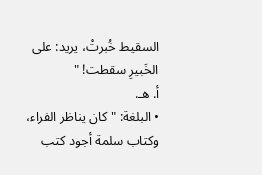السقيط خُبرتْ، يريد: على الخَبيرِ سقطت! "
أ. هـ.
• البلغة: "كان يناظر الفراء، وكتاب سلمة أجود كتب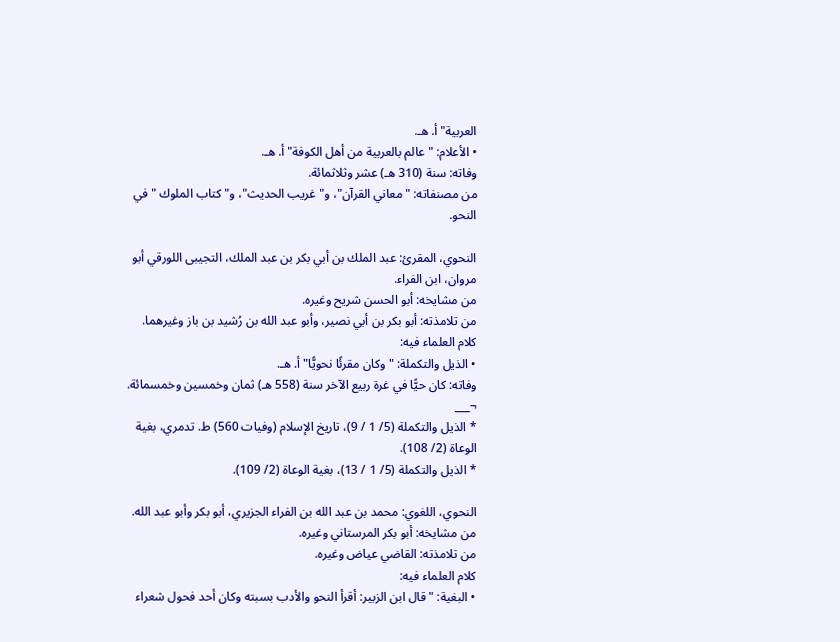العربية" أ. هـ.
• الأعلام: "عالم بالعربية من أهل الكوفة" أ. هـ.
وفاته: سنة (310 هـ) عشر وثلاثمائة.
من مصنفاته: "معاني القرآن"، و"غريب الحديث"، و"كتاب الملوك " في النحو.

النحوي، المقرئ: عبد الملك بن أبي بكر بن عبد الملك، التجيبى اللورقي أبو مروان، ابن الفراء.
من مشايخه: أبو الحسن شريح وغيره.
من تلامذته: أبو بكر بن أبي نصير، وأبو عبد الله بن رُشيد بن باز وغيرهما.
كلام العلماء فيه:
• الذيل والتكملة: "وكان مقرئًا نحويًّا" أ. هـ.
وفاته: كان حيًّا في غرة ربيع الآخر سنة (558 هـ) ثمان وخمسين وخمسمائة.
¬___
* الذيل والتكملة (5/ 1 / 9)، تاريخ الإسلام (وفيات 560) ط. تدمري، بغية الوعاة (2/ 108).
* الذيل والتكملة (5/ 1 / 13)، بغية الوعاة (2/ 109).

النحوي، اللغوي: محمد بن عبد الله بن الفراء الجزيري، أبو بكر وأبو عبد الله.
من مشايخه: أبو بكر المرستاني وغيره.
من تلامذته: القاضي عياض وغيره.
كلام العلماء فيه:
• البغية: "قال ابن الزبير: أقرأ النحو والأدب بسبته وكان أحد فحول شعراء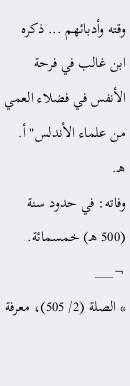وقته وأدبائهم ... ذكره ابن غالب في فرحة الأنفس في فضلاء العمي من علماء الأندلس" أ. هـ.
وفاته: في حدود سنة (500 هـ) خمسمائة.
¬___
* الصلة (2/ 505)، معرفة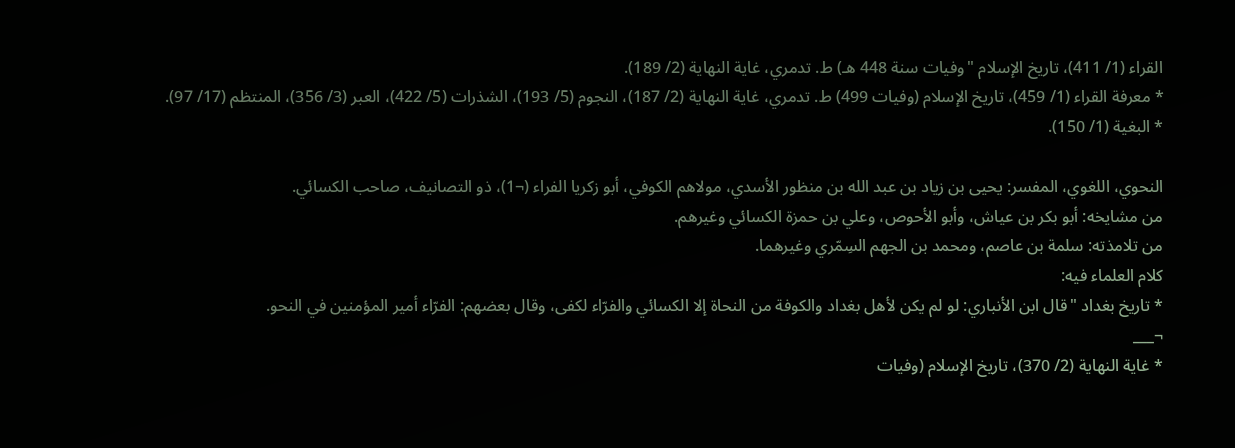القراء (1/ 411)، تاريخ الإسلام "وفيات سنة 448 هـ) ط. تدمري، غاية النهاية (2/ 189).
* معرفة القراء (1/ 459)، تاريخ الإسلام (وفيات 499) ط. تدمري، غاية النهاية (2/ 187)، النجوم (5/ 193)، الشذرات (5/ 422)، العبر (3/ 356)، المنتظم (17/ 97).
* البغية (1/ 150).

النحوي، اللغوي، المفسر: يحيى بن زياد بن عبد الله بن منظور الأسدي، مولاهم الكوفي، أبو زكريا الفراء (¬1)، ذو التصانيف، صاحب الكسائي.
من مشايخه: أبو بكر بن عياش، وأبو الأحوص، وعلي بن حمزة الكسائي وغيرهم.
من تلامذته: سلمة بن عاصم، ومحمد بن الجهم السِمّري وغيرهما.
كلام العلماء فيه:
* تاريخ بغداد "قال ابن الأنباري: لو لم يكن لأهل بغداد والكوفة من النحاة إلا الكسائي والفرّاء لكفى، وقال بعضهم: الفرّاء أمير المؤمنين في النحو.
¬___
* غاية النهاية (2/ 370)، تاريخ الإسلام (وفيات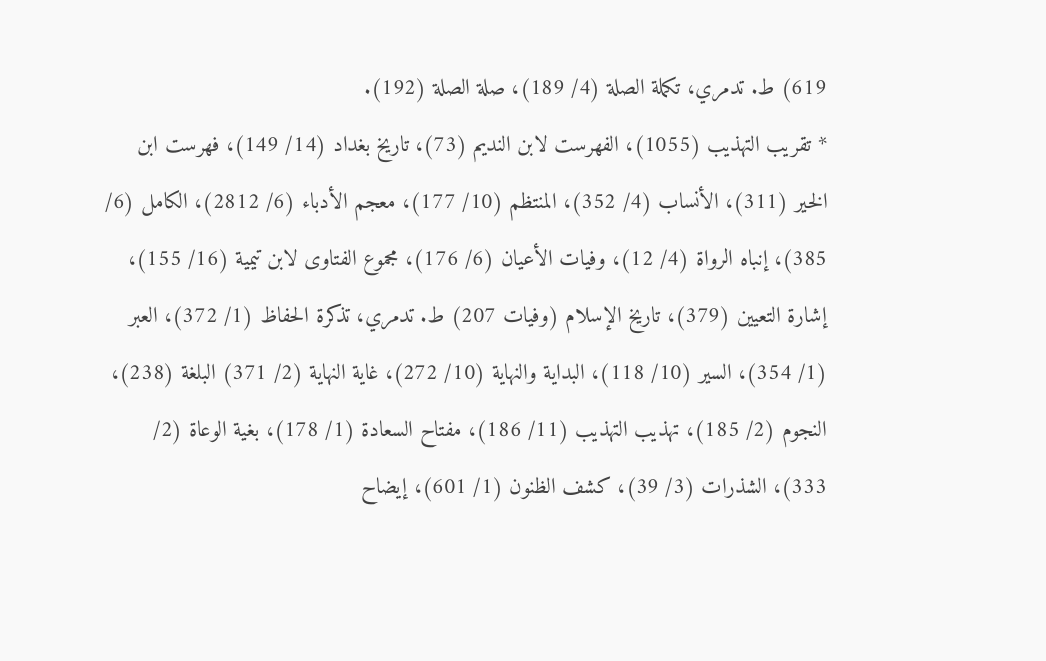619) ط. تدمري، تكملة الصلة (4/ 189)، صلة الصلة (192).
* تقريب التهذيب (1055)، الفهرست لابن النديم (73)، تاريخ بغداد (14/ 149)، فهرست ابن الخير (311)، الأنساب (4/ 352)، المنتظم (10/ 177)، معجم الأدباء (6/ 2812)، الكامل (6/ 385)، إنباه الرواة (4/ 12)، وفيات الأعيان (6/ 176)، مجموع الفتاوى لابن تيمية (16/ 155)، إشارة التعيين (379)، تاريخ الإسلام (وفيات 207) ط. تدمري، تذكرة الحفاظ (1/ 372)، العبر (1/ 354)، السير (10/ 118)، البداية والنهاية (10/ 272)، غاية النهاية (2/ 371) البلغة (238)، النجوم (2/ 185)، تهذيب التهذيب (11/ 186)، مفتاح السعادة (1/ 178)، بغية الوعاة (2/ 333)، الشذرات (3/ 39)، كشف الظنون (1/ 601)، إيضاح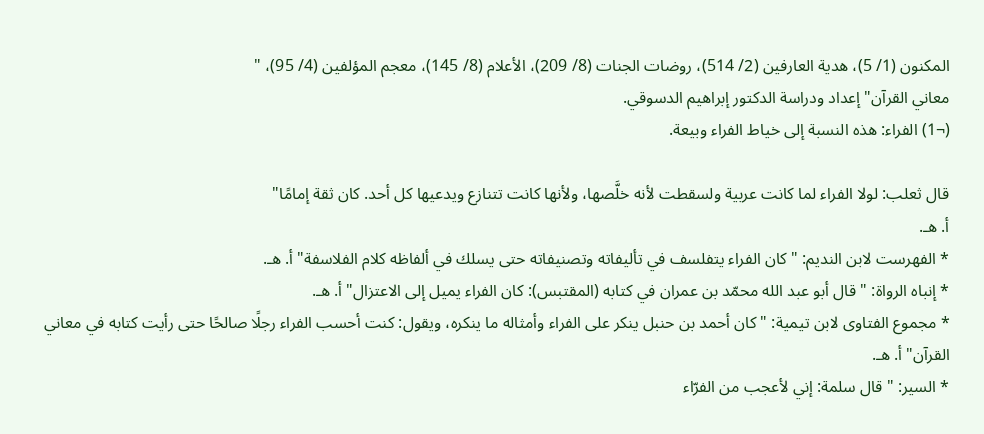المكنون (1/ 5)، هدية العارفين (2/ 514)، روضات الجنات (8/ 209)، الأعلام (8/ 145)، معجم المؤلفين (4/ 95)، "
معاني القرآن" إعداد ودراسة الدكتور إبراهيم الدسوقي.
(¬1) الفراء: هذه النسبة إلى خياط الفراء وبيعة.

قال ثعلب: لولا الفراء لما كانت عربية ولسقطت لأنه خلَّصها، ولأنها كانت تتنازع ويدعيها كل أحد. كان ثقة إمامًا"
أ. هـ.
* الفهرست لابن النديم: "كان الفراء يتفلسف في تأليفاته وتصنيفاته حتى يسلك في ألفاظه كلام الفلاسفة" أ. هـ.
* إنباه الرواة: "قال أبو عبد الله محمّد بن عمران في كتابه (المقتبس): كان الفراء يميل إلى الاعتزال" أ. هـ.
* مجموع الفتاوى لابن تيمية: "كان أحمد بن حنبل ينكر على الفراء وأمثاله ما ينكره، ويقول: كنت أحسب الفراء رجلًا صالحًا حتى رأيت كتابه في معاني القرآن" أ. هـ.
* السير: "قال سلمة: إني لأعجب من الفرّاء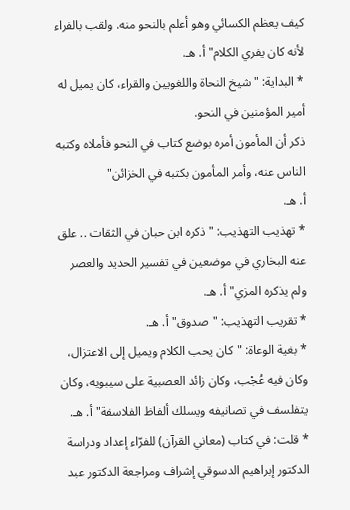كيف يعظم الكسائي وهو أعلم بالنحو منه. ولقب بالفراء لأنه كان يفري الكلام" أ. هـ.
* البداية: "شيخ النحاة واللغويين والقراء، كان يميل له أمير المؤمنين في النحو.
ذكر أن المأمون أمره بوضع كتاب في النحو فأملاه وكتبه الناس عنه، وأمر المأمون بكتبه في الخزائن"
أ. هـ.
* تهذيب التهذيب: "ذكره ابن حبان في الثقات .. علق عنه البخاري في موضعين في تفسير الحديد والعصر ولم يذكره المزي" أ. هـ.
* تقريب التهذيب: "صدوق" أ. هـ.
* بغية الوعاة: "كان يحب الكلام ويميل إلى الاعتزال، وكان فيه عُجْب، وكان زائد العصبية على سيبويه، وكان يتفلسف في تصانيفه ويسلك ألفاظ الفلاسفة" أ. هـ.
* قلت: في كتاب (معاني القرآن) للفرّاء إعداد ودراسة الدكتور إبراهيم الدسوقي إشراف ومراجعة الدكتور عبد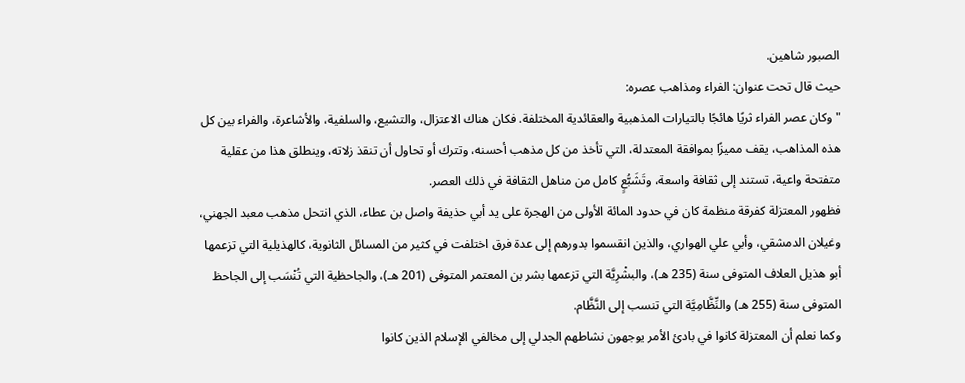الصبور شاهين.
حيث قال تحت عنوان: الفراء ومذاهب عصره:
"وكان عصر الفراء ثريًا هائجًا بالتيارات المذهبية والعقائدية المختلفة. فكان هناك الاعتزال، والتشيع، والسلفية، والأشاعرة، والفراء بين كل هذه المذاهب، يقف مميزًا بموافقة المعتدلة، التي تأخذ من كل مذهب أحسنه، وتترك أو تحاول أن تنقذ زلاته، وينطلق هذا من عقلية متفتحة واعية، تستند إلى ثقافة واسعة، وتَشَبُّعٍ كامل من مناهل الثقافة في ذلك العصر.
فظهور المعتزلة كفرقة منظمة كان في حدود المائة الأولى من الهجرة على يد أبي حذيفة واصل بن عطاء، الذي انتحل مذهب معبد الجهني، وغيلان الدمشقي، وأبي علي الهواري، والذين انقسموا بدورهم إلى عدة فرق اختلفت في كثير من المسائل الثانوية، كالهذيلية التي تزعمها أبو هذيل العلاف المتوفى سنة (235 هـ)، والبشْرِيَّة التي تزعمها بشر بن المعتمر المتوفى (201 هـ)، والجاحظية التي تُنْسَب إلى الجاحظ المتوفى سنة (255 هـ) والنِّظَّامِيَّة التي تنسب إلى النَّظَّام.
وكما نعلم أن المعتزلة كانوا في بادئ الأمر يوجهون نشاطهم الجدلي إلى مخالفي الإسلام الذين كانوا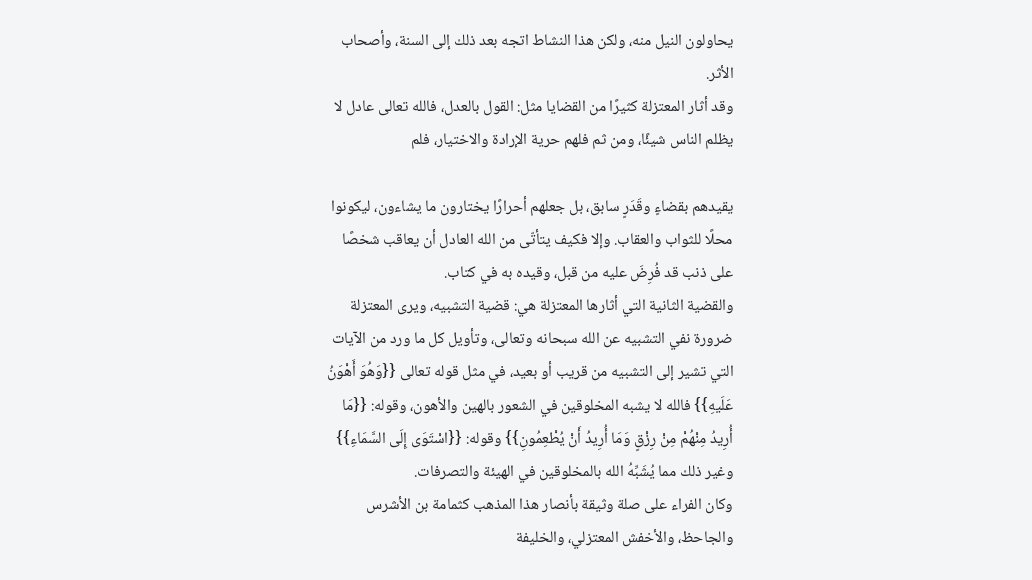يحاولون النيل منه، ولكن هذا النشاط اتجه بعد ذلك إلى السنة، وأصحاب الأثر.
وقد أثار المعتزلة كثيرًا من القضايا مثل: القول بالعدل، فالله تعالى عادل لا يظلم الناس شيئًا، ومن ثم فلهم حرية الإرادة والاختيار، فلم

يقيدهم بقضاءٍ وقَدَرٍ سابق، بل جعلهم أحرارًا يختارون ما يشاءون، ليكونوا محلًا للثواب والعقاب. وإلا فكيف يتأتّى من الله العادل أن يعاقب شخصًا على ذنب قد فُرِضَ عليه من قبل، وقيده به في كتاب.
والقضية الثانية التي أثارها المعتزلة هي: قضية التشبيه، ويرى المعتزلة ضرورة نفي التشبيه عن الله سبحانه وتعالى، وتأويل كل ما ورد من الآيات التي تشير إلى التشبيه من قريب أو بعيد، في مثل قوله تعالى {{وَهُوَ أَهْوَنُ عَلَيهِ}} فالله لا يشبه المخلوقين في الشعور بالهين والأهون، وقوله: {{مَا أُرِيدُ مِنْهُمْ مِنْ رِزْقٍ وَمَا أُرِيدُ أَنْ يُطْعِمُونِ}} وقوله: {{اسْتَوَى إِلَى السَّمَاءِ}} وغير ذلك مما يُشَبِّهُ الله بالمخلوقين في الهيئة والتصرفات.
وكان الفراء على صلة وثيقة بأنصار هذا المذهب كثمامة بن الأشرس والجاحظ، والأخفش المعتزلي، والخليفة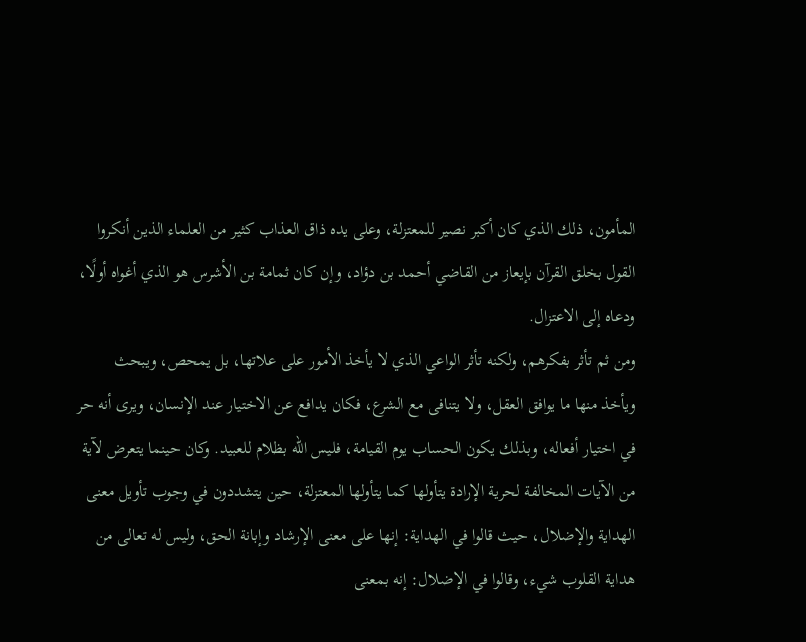المأمون، ذلك الذي كان أكبر نصير للمعتزلة، وعلى يده ذاق العذاب كثير من العلماء الذين أنكروا القول بخلق القرآن بإيعاز من القاضي أحمد بن دؤاد، وإن كان ثمامة بن الأشرس هو الذي أغواه أولًا، ودعاه إلى الاعتزال.
ومن ثم تأثر بفكرهم، ولكنه تأثر الواعي الذي لا يأخذ الأمور على علاتها، بل يمحص، ويبحث ويأخذ منها ما يوافق العقل، ولا يتنافى مع الشرع، فكان يدافع عن الاختيار عند الإنسان، ويرى أنه حر في اختيار أفعاله، وبذلك يكون الحساب يوم القيامة، فليس الله بظلام للعبيد. وكان حينما يتعرض لآية من الآيات المخالفة لحرية الإرادة يتأولها كما يتأولها المعتزلة، حين يتشددون في وجوب تأويل معنى الهداية والإضلال، حيث قالوا في الهداية: إنها على معنى الإرشاد وإبانة الحق، وليس له تعالى من هداية القلوب شيء، وقالوا في الإضلال: إنه بمعنى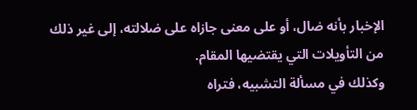الإخبار بأنه ضال، أو على معنى جازاه على ضلالته، إلى غير ذلك من التأويلات التي يقتضيها المقام.
وكذلك في مسألة التشبيه، فتراه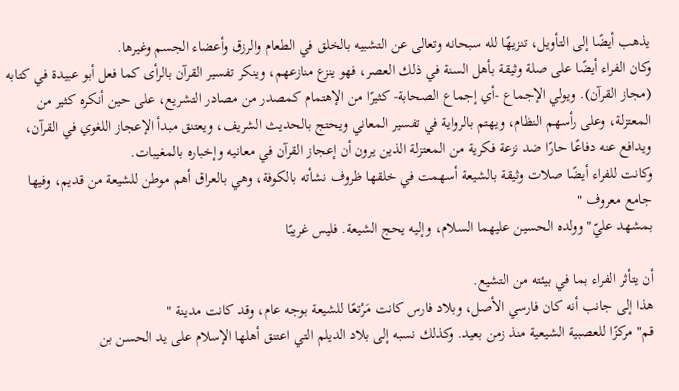يذهب أيضًا إلى التأويل، تنزيهًا لله سبحانه وتعالى عن التشبيه بالخلق في الطعام والرزق وأعضاء الجسم وغيرها.
وكان الفراء أيضًا على صلة وثيقة بأهل السنة في ذلك العصر، فهو ينزع منازعهم، وينكر تفسير القرآن بالرأى كما فعل أبو عبيدة في كتابه (مجاز القرآن). ويولي الإجماع -أي إجماع الصحابة- كثيرًا من الإهتمام كمصدر من مصادر التشريع، على حين أنكره كثير من المعتزلة، وعلى رأسهم النظام، ويهتم بالرواية في تفسير المعاني ويحتج بالحديث الشريف، ويعتنق مبدأ الإعجاز اللغوي في القرآن، ويدافع عنه دفاعًا حارًا ضد نزعة فكرية من المعتزلة الذين يرون أن إعجاز القرآن في معانيه وإخباره بالمغيبات.
وكانت للفراء أيضًا صلات وثيقة بالشيعة أسهمت في خلقها ظروف نشأته بالكوفة، وهي بالعراق أهم موطن للشيعة من قديم، وفيها جامع معروف "
بمشهد عليّ" وولده الحسين عليهما السلام، وإليه يحج الشيعة. فليس غريبًا

أن يتأثر الفراء بما في بيئته من التشيع.
هذا إلى جانب أنه كان فارسي الأصل، وبلاد فارس كانت مَرْتعًا للشيعة بوجه عام، وقد كانت مدينة "
قم" مركزًا للعصبية الشيعية منذ زمن بعيد. وكذلك نسبه إلى بلاد الديلم التي اعتنق أهلها الإسلام على يد الحسن بن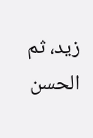زيد، ثم الحسن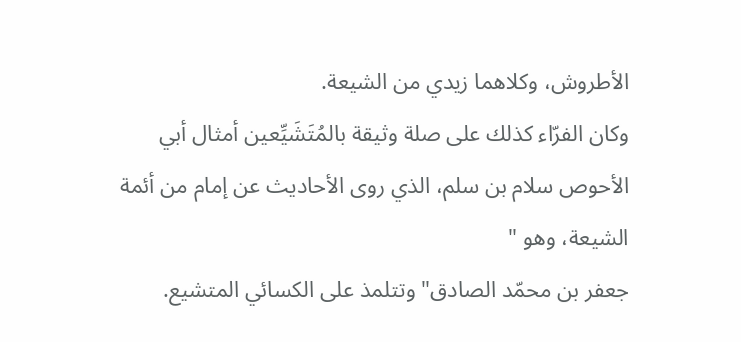الأطروش، وكلاهما زيدي من الشيعة.
وكان الفرّاء كذلك على صلة وثيقة بالمُتَشَيِّعين أمثال أبي الأحوص سلام بن سلم، الذي روى الأحاديث عن إمام من أئمة الشيعة، وهو "
جعفر بن محمّد الصادق" وتتلمذ على الكسائي المتشيع.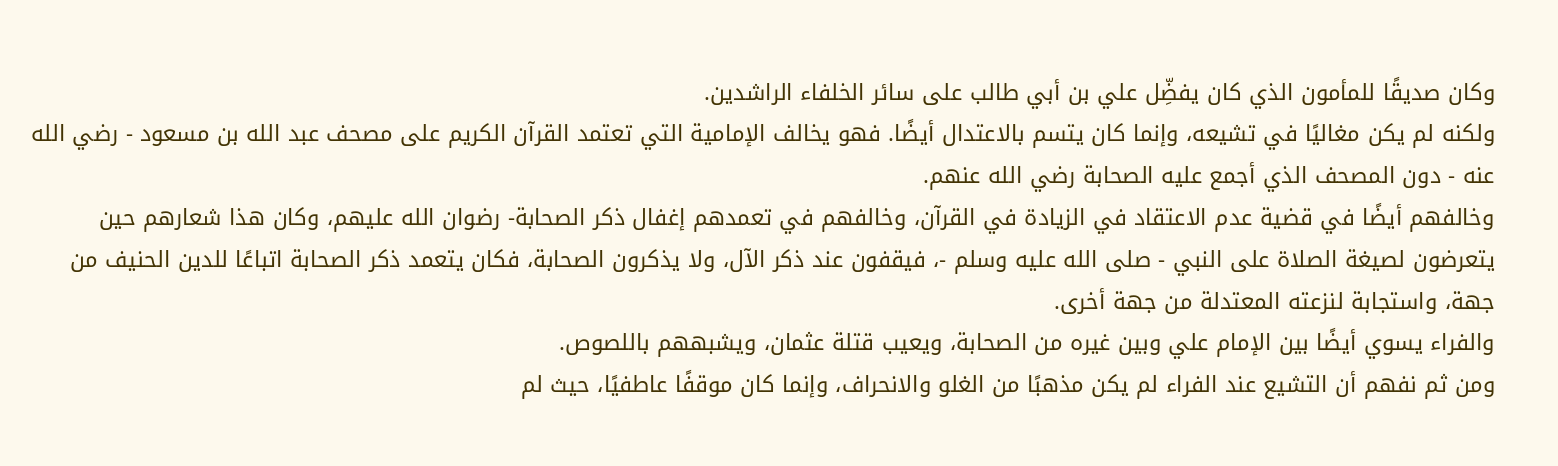وكان صديقًا للمأمون الذي كان يفضِّل علي بن أبي طالب على سائر الخلفاء الراشدين.
ولكنه لم يكن مغاليًا في تشيعه، وإنما كان يتسم بالاعتدال أيضًا. فهو يخالف الإمامية التي تعتمد القرآن الكريم على مصحف عبد الله بن مسعود - رضي الله عنه - دون المصحف الذي أجمع عليه الصحابة رضي الله عنهم.
وخالفهم أيضًا في قضية عدم الاعتقاد في الزيادة في القرآن، وخالفهم في تعمدهم إغفال ذكر الصحابة- رضوان الله عليهم، وكان هذا شعارهم حين يتعرضون لصيغة الصلاة على النبي - صلى الله عليه وسلم -، فيقفون عند ذكر الآل، ولا يذكرون الصحابة، فكان يتعمد ذكر الصحابة اتباعًا للدين الحنيف من جهة، واستجابة لنزعته المعتدلة من جهة أخرى.
والفراء يسوي أيضًا بين الإمام علي وبين غيره من الصحابة، ويعيب قتلة عثمان، ويشبههم باللصوص.
ومن ثم نفهم أن التشيع عند الفراء لم يكن مذهبًا من الغلو والانحراف، وإنما كان موقفًا عاطفيًا، حيث لم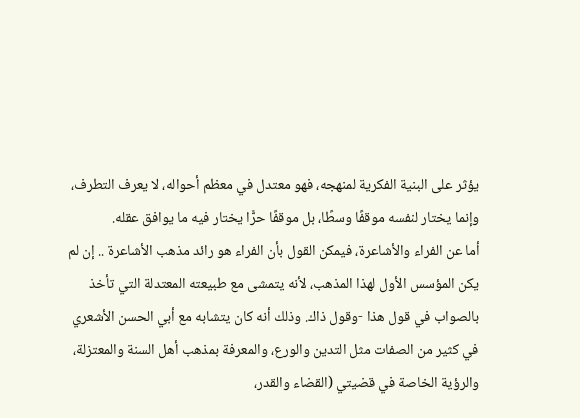يؤثر على البنية الفكرية لمنهجه، فهو معتدل في معظم أحواله، لا يعرف التطرف، وإنما يختار لنفسه موقفًا وسطًا، بل موقفًا حرًّا يختار فيه ما يوافق عقله.
أما عن الفراء والأشاعرة، فيمكن القول بأن الفراء هو رائد مذهب الأشاعرة .. إن لم يكن المؤسس الأول لهذا المذهب، لأنه يتمشى مع طبيعته المعتدلة التي تأخذ بالصواب في قول هذا -وقول ذاك. وذلك أنه كان يتشابه مع أبي الحسن الأشعري في كثير من الصفات مثل التدين والورع، والمعرفة بمذهب أهل السنة والمعتزلة، والرؤية الخاصة في قضيتي (القضاء والقدر،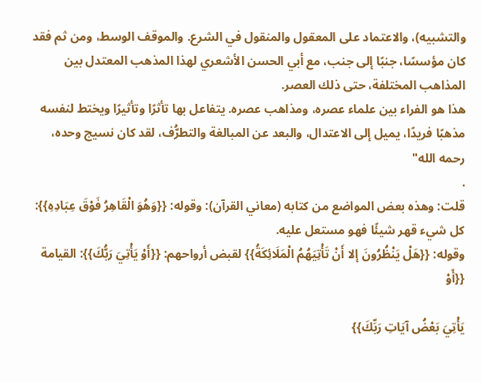والتشبيه)، والاعتماد على المعقول والمنقول في الشرع. والموقف الوسط، ومن ثم فقد كان مؤسسًا، جنبًا إلى جنب، مع أبي الحسن الأشعري لهذا المذهب المعتدل بين المذاهب المختلفة، حتى ذلك العصر.
هذا هو الفراء بين علماء عصره، ومذاهب عصره. يتفاعل بها تأثرًا وتأثيرًا ويختط لنفسه مذهبًا فريدًا، يميل إلى الاعتدال، والبعد عن المبالغة والتطرُّف، لقد كان نسيج وحده، رحمه الله"
.
قلت: وهذه بعض المواضع من كتابه (معاني القرآن): وقوله: {{وَهُوَ الْقَاهِرُ فَوْقَ عِبَادِهِ}}: كل شيء قهر شيئًا فهو مستعل عليه.
وقوله: {{هَلْ يَنْظُرُونَ إلا أَنْ تَأْتِيَهُمُ الْمَلَائِكَةُ}} لقبض أرواحهم: {{أَوْ يَأْتِيَ رَبُّكَ}}: القيامة {{أَوْ

يَأْتِيَ بَعْضُ آيَاتِ رَبِّكَ}}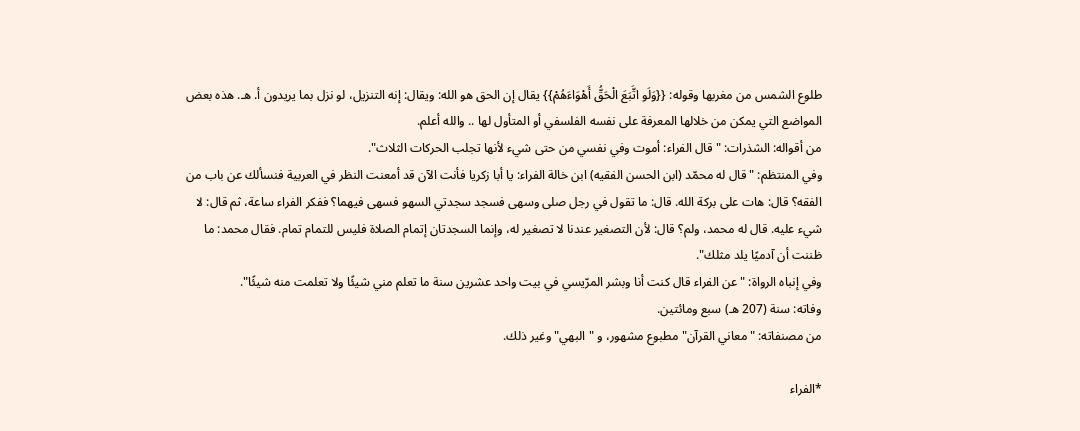طلوع الشمس من مغربها وقوله: {{وَلَو اتَّبَعَ الْحَقُّ أَهْوَاءَهُمْ}} يقال إن الحق هو الله: ويقال: إنه التنزيل، لو نزل بما يريدون أ. هـ. هذه بعض المواضع التي يمكن من خلالها المعرفة على نفسه الفلسفي أو المتأول لها .. والله أعلم.
من أقواله: الشذرات: "قال الفراء: أموت وفي نفسي من حتى شيء لأنها تجلب الحركات الثلاث".
وفي المنتظم: "قال له محمّد (ابن الحسن الفقيه) ابن خالة الفراء: يا أبا زكريا فأنت الآن قد أمعنت النظر في العربية فنسألك عن باب من الفقه؟ قال: هات على بركة الله. قال: ما تقول في رجل صلى وسهى فسجد سجدتي السهو فسهى فيهما؟ ففكر الفراء ساعة، ثم قال: لا شيء عليه. قال له محمد، ولم؟ قال: لأن التصغير عندنا لا تصغير له، وإنما السجدتان إتمام الصلاة فليس للتمام تمام. فقال محمد: ما ظننت أن آدميًا يلد مثلك".
وفي إنباه الرواة: "عن الفراء قال كنت أنا وبشر المرّيسي في بيت واحد عشرين سنة ما تعلم مني شيئًا ولا تعلمت منه شيئًا".
وفاته: سنة (207 هـ) سبع ومائتين.
من مصنفاته: "معاني القرآن" مطبوع مشهور، و "البهي" وغير ذلك.

*الفراء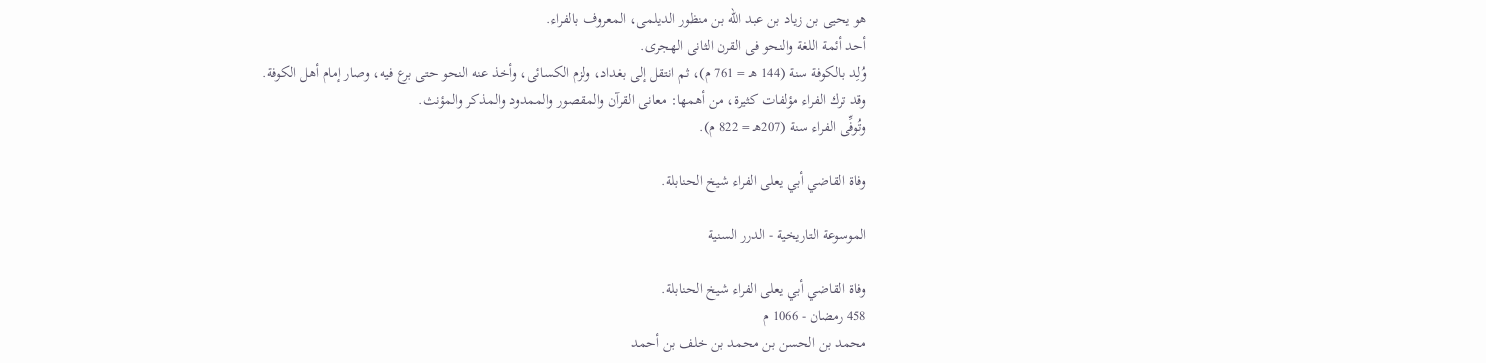هو يحيى بن زياد بن عبد الله بن منظور الديلمى، المعروف بالفراء.
أحد أئمة اللغة والنحو فى القرن الثانى الهجرى.
وُلِد بالكوفة سنة (144 هـ = 761 م)، ثم انتقل إلى بغداد، ولزم الكسائى، وأخذ عنه النحو حتى برع فيه، وصار إمام أهل الكوفة.
وقد ترك الفراء مؤلفات كثيرة، من أهمها: معانى القرآن والمقصور والممدود والمذكر والمؤنث.
وتُوفِّى الفراء سنة (207هـ = 822 م).

وفاة القاضي أبي يعلى الفراء شيخ الحنابلة.

الموسوعة التاريخية - الدرر السنية

وفاة القاضي أبي يعلى الفراء شيخ الحنابلة.
458 رمضان - 1066 م
محمد بن الحسن بن محمد بن خلف بن أحمد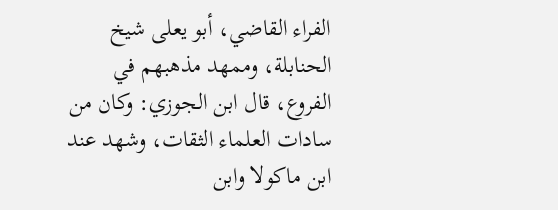الفراء القاضي، أبو يعلى شيخ الحنابلة، وممهد مذهبهم في الفروع، قال ابن الجوزي: وكان من سادات العلماء الثقات، وشهد عند ابن ماكولا وابن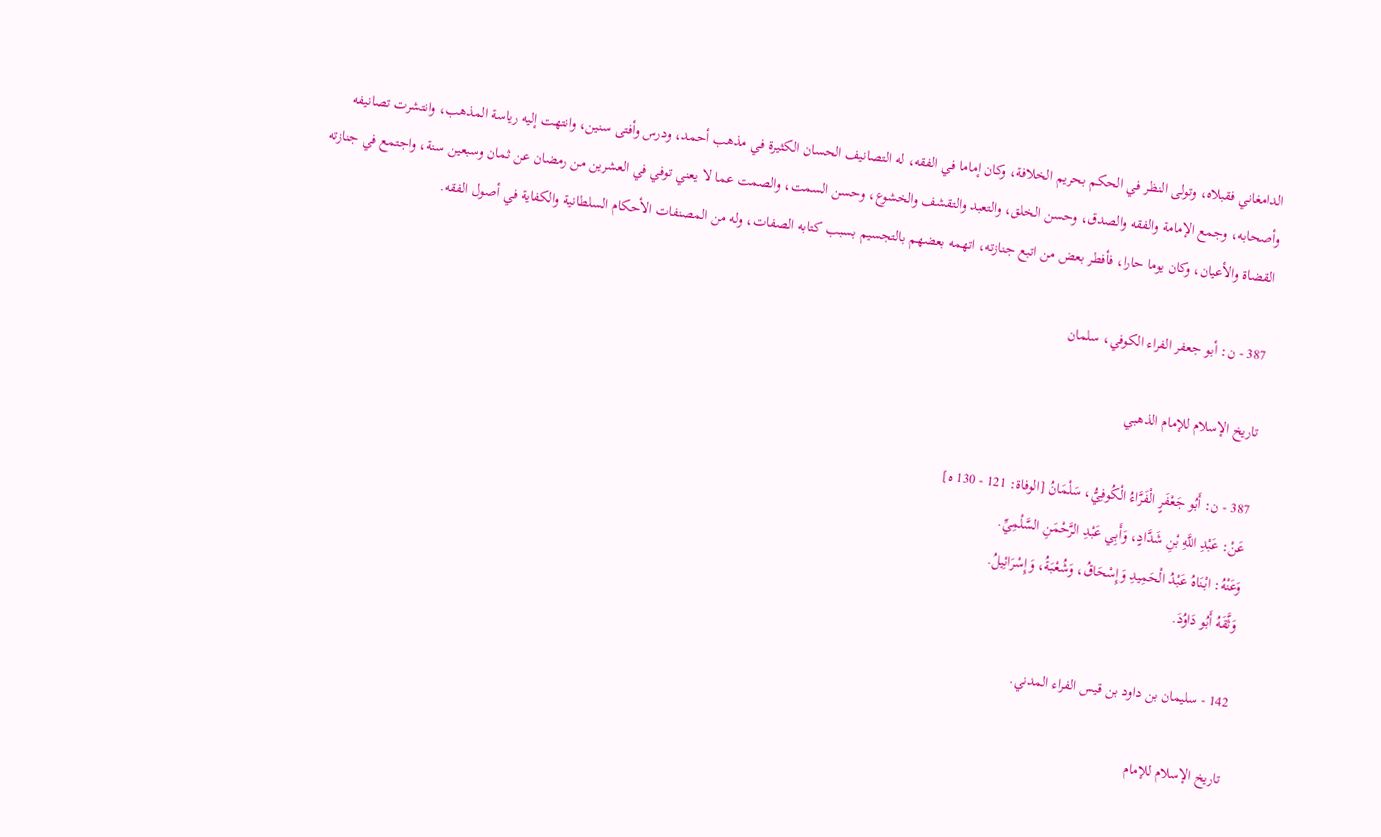الدامغاني فقبلاه، وتولى النظر في الحكم بحريم الخلافة، وكان إماما في الفقه، له التصانيف الحسان الكثيرة في مذهب أحمد، ودرس وأفتى سنين، وانتهت إليه رياسة المذهب، وانتشرت تصانيفه وأصحابه، وجمع الإمامة والفقه والصدق، وحسن الخلق، والتعبد والتقشف والخشوع، وحسن السمت، والصمت عما لا يعني توفي في العشرين من رمضان عن ثمان وسبعين سنة، واجتمع في جنازته القضاة والأعيان، وكان يوما حارا، فأفطر بعض من اتبع جنازته، اتهمه بعضهم بالتجسيم بسبب كتابه الصفات، وله من المصنفات الأحكام السلطانية والكفاية في أصول الفقه.

387 - ن: أبو جعفر الفراء الكوفي، سلمان

تاريخ الإسلام للإمام الذهبي

387 - ن: أَبُو جَعْفَرٍ الْفَرَّاءُ الْكُوفِيُّ، سَلْمَانُ [الوفاة: 121 - 130 ه]
عَنْ: عَبْدِ اللَّهِ بْنِ شَدَّادٍ، وَأَبِي عَبْدِ الرَّحْمَنِ السَّلْمِيِّ.
وَعَنْهُ: ابْنَاهُ عَبْدُ الْحَمِيدِ وَإِسْحَاقُ، وَشُعْبَةُ، وَإِسْرَائِيلُ.
وَثَّقَهُ أَبُو دَاوُدَ.

142 - سليمان بن داود بن قيس الفراء المدني.

تاريخ الإسلام للإمام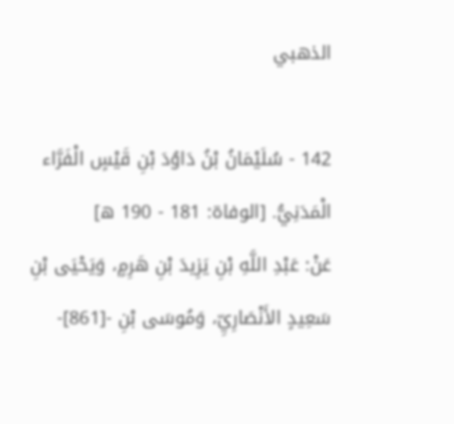الذهبي

142 - سُلَيْمَانُ بْنُ دَاوُدَ بْنِ قَيْسٍ الْفَرَّاء الْمَدَنِيُّ. [الوفاة: 181 - 190 ه]
عَنْ: عَبْدِ اللَّهِ بْنِ يَزِيدَ بْنِ هَرِمٍ، وَيَحْيَى بْنِ سَعِيدٍ الأَنْصَارِيِّ، وَمُوسَى بْنِ -[861]-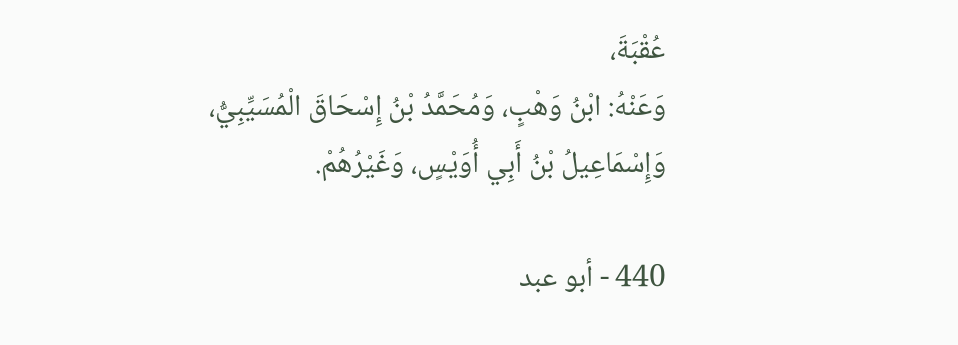عُقْبَةَ،
وَعَنْهُ: ابْنُ وَهْبٍ، وَمُحَمَّدُ بْنُ إِسْحَاقَ الْمُسَيِّبِيُّ، وَإِسْمَاعِيلُ بْنُ أَبِي أُوَيْسٍ، وَغَيْرُهُمْ.

440 - أبو عبد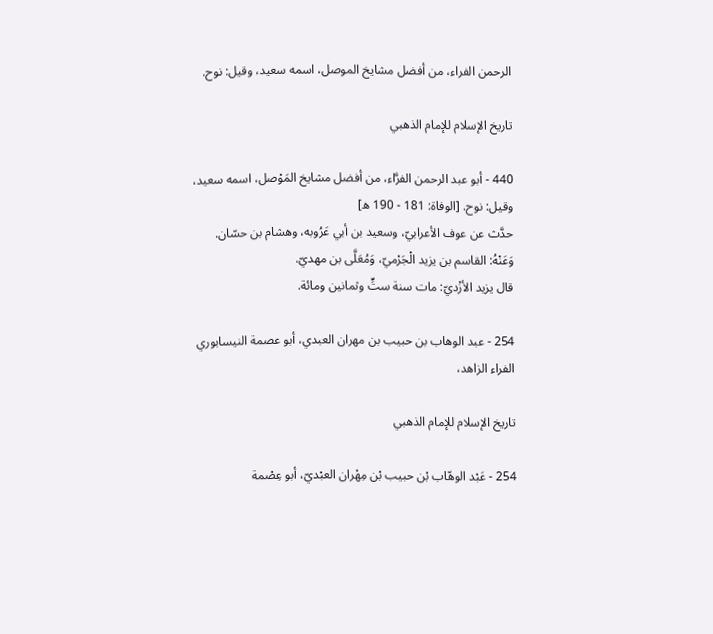الرحمن الفراء، من أفضل مشايخ الموصل، اسمه سعيد، وقيل: نوح.

تاريخ الإسلام للإمام الذهبي

440 - أبو عبد الرحمن الفرَّاء، من أفضل مشايخ المَوْصل، اسمه سعيد، وقيل: نوح. [الوفاة: 181 - 190 ه]
حدَّث عن عوف الأعرابيّ، وسعيد بن أبي عَرُوبه، وهشام بن حسّان.
وَعَنْهُ: القاسم بن يزيد الْجَرْميّ، وَمُعَلَّى بن مهديّ.
قال يزيد الأزْديّ: مات سنة ستٍّ وثمانين ومائة.

254 - عبد الوهاب بن حبيب بن مهران العبدي، أبو عصمة النيسابوري الفراء الزاهد،

تاريخ الإسلام للإمام الذهبي

254 - عَبْد الوهّاب بْن حبيب بْن مِهْران العبْديّ، أبو عِصْمة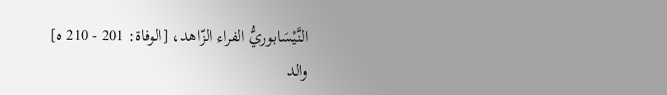النَّيْسَابوريُّ الفراء الزّاهد، [الوفاة: 201 - 210 ه]
والد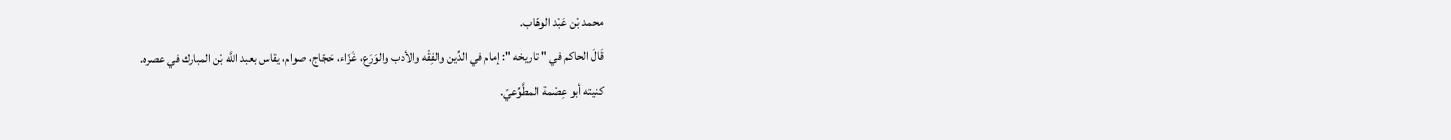محمد بْن عَبْد الوهّاب.
قَالَ الحاكم في " تاريخه ": إمام في الدِّين والفِقْه والأدب والوَرَع، غَزّاء، حَجّاج، صوام، يقاس بعبد اللَّه بْن المبارك في عصره.
كنيته أبو عِصْمة المطَّوِّعيّ.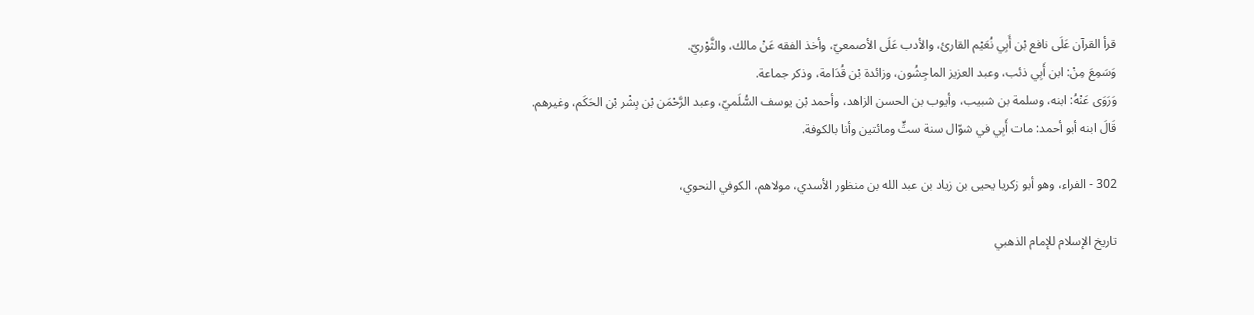قرأ القرآن عَلَى نافع بْن أَبِي نُعَيْم القارئ، والأدب عَلَى الأصمعيّ، وأخذ الفقه عَنْ مالك، والثَّوْريّ.
وَسَمِعَ مِنْ: ابن أَبِي ذئب، وعبد العزيز الماجِشُون، وزائدة بْن قُدَامة، وذكر جماعة.
وَرَوَى عَنْهُ: ابنه، وسلمة بن شبيب، وأيوب بن الحسن الزاهد، وأحمد بْن يوسف السُّلَميّ، وعبد الرَّحْمَن بْن بِشْر بْن الحَكَم، وغيرهم.
قَالَ ابنه أبو أحمد: مات أَبِي في شوّال سنة ستٍّ ومائتين وأنا بالكوفة.

302 - الفراء، وهو أبو زكريا يحيى بن زياد بن عبد الله بن منظور الأسدي، مولاهم، الكوفي النحوي،

تاريخ الإسلام للإمام الذهبي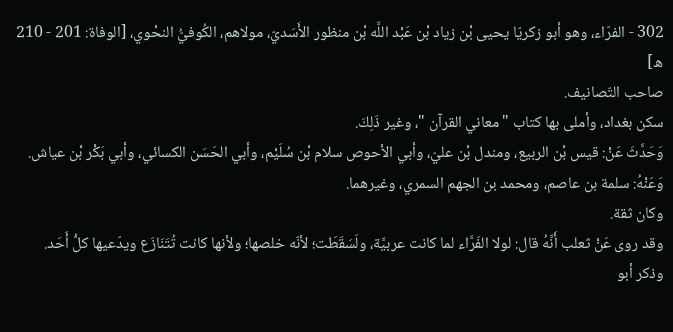302 - الفرّاء، وهو أبو زكريّا يحيى بْن زياد بْن عَبْد اللَّه بْن منظور الأَسَديّ، مولاهم، الكُوفيُّ النحْوي، [الوفاة: 201 - 210 ه]
صاحب التّصانيف.
سكن بغداد، وأملى بها كتاب " معاني القرآن "، وغير ذَلِكَ.
وَحَدَّثَ عَنْ: قيس بْن الربيع، ومندل بْن عليّ، وأبي الأحوص سلام بْن سُلَيْم، وأبي الحَسَن الكسائي، وأبي بَكْر بْن عياش.
وَعَنْهُ: سلمة بن عاصم، ومحمد بن الجهم السمري، وغيرهما.
وكان ثقة.
وقد روى عَنْ ثعلب أَنَّهُ قال: لولا الفَرَّاء لما كانت عربيَّة، ولَسَقَطَت؛ لأنّه خلصها؛ ولأنها كانت تُتَنَازَع ويدّعيها كلُّ أَحَد.
وذكر أبو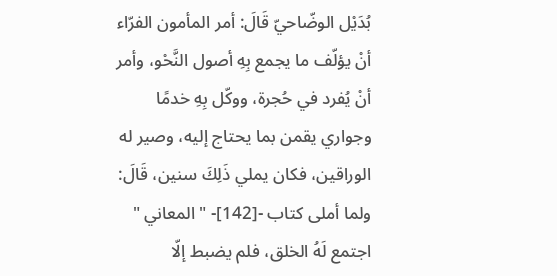بُدَيْل الوضّاحيّ قَالَ: أمر المأمون الفرّاء أنْ يؤلّف ما يجمع بِهِ أصول النَّحْو، وأمر أنْ يُفرد في حُجرة، ووكّل بِهِ خدمًا وجواري يقمن بما يحتاج إليه، وصير له الوراقين، فكان يملي ذَلِكَ سنين، قَالَ: ولما أملى كتاب -[142]- " المعاني " اجتمع لَهُ الخلق، فلم يضبط إلّا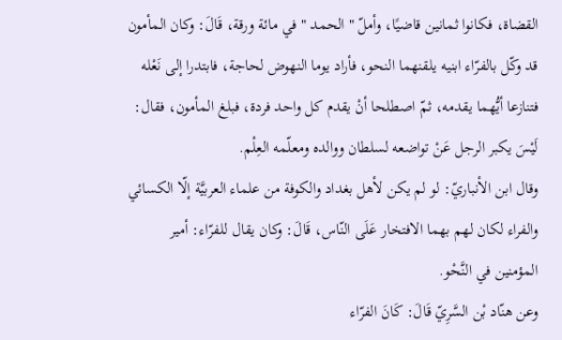القضاة، فكانوا ثمانين قاضيًا، وأملّ " الحمد " في مائة ورقة، قَالَ: وكان المأمون قد وكّل بالفرّاء ابنيه يلقنهما النحو، فأراد يوما النهوض لحاجة، فابتدرا إلى نَعْله فتنازعا أيُّهما يقدمه، ثمّ اصطلحا أنْ يقدم كل واحد فردة، فبلغ المأمون، فقال: لَيْسَ يكبر الرجل عَنْ تواضعه لسلطان ووالده ومعلّمه العِلْم.
وقال ابن الأنباريّ: لو لم يكن لأهل بغداد والكوفة من علماء العربيَّة إلّا الكسائي والفراء لكان لهم بهما الافتخار عَلَى النّاس، قَالَ: وكان يقال للفرّاء: أمير المؤمنين في النَّحْو.
وعن هنّاد بْن السَّرِيّ قَالَ: كَانَ الفرّاء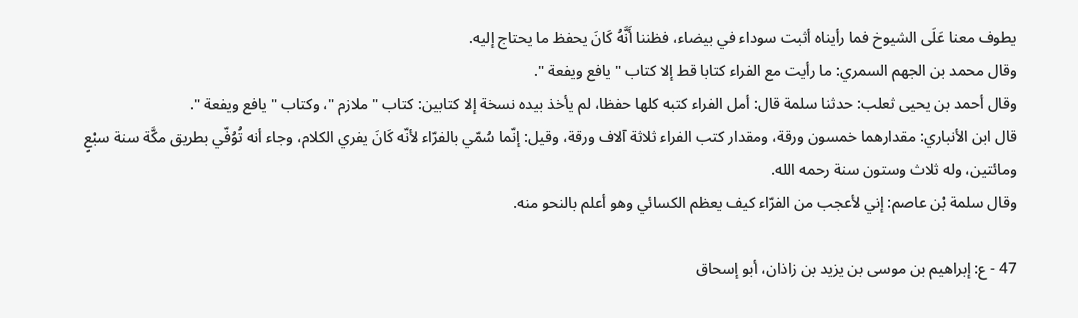يطوف معنا عَلَى الشيوخ فما رأيناه أثبت سوداء في بيضاء، فظننا أَنَّهُ كَانَ يحفظ ما يحتاج إليه.
وقال محمد بن الجهم السمري: ما رأيت مع الفراء كتابا قط إلا كتاب " يافع ويفعة ".
وقال أحمد بن يحيى ثعلب: حدثنا سلمة قال: أمل الفراء كتبه كلها حفظا، لم يأخذ بيده نسخة إلا كتابين: كتاب " ملازم "، وكتاب " يافع ويفعة ".
قال ابن الأنباري: مقدارهما خمسون ورقة، ومقدار كتب الفراء ثلاثة آلاف ورقة، وقيل: إنّما سُمّي بالفرّاء لأنّه كَانَ يفري الكلام، وجاء أنه تُوُفّي بطريق مكَّة سنة سبْعٍ ومائتين، وله ثلاث وستون سنة رحمه الله.
وقال سلمة بْن عاصم: إني لأعجب من الفرّاء كيف يعظم الكسائي وهو أعلم بالنحو منه.

47 - ع: إبراهيم بن موسى بن يزيد بن زاذان، أبو إسحاق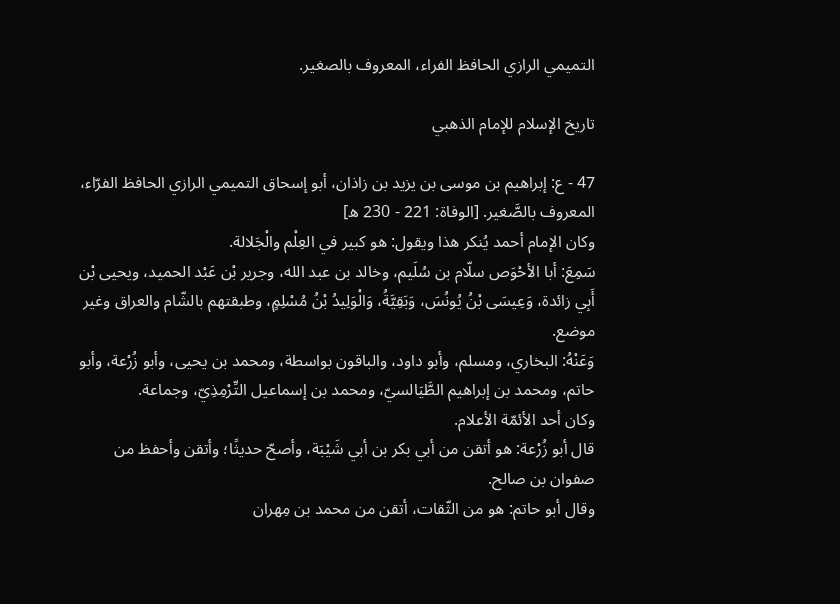التميمي الرازي الحافظ الفراء، المعروف بالصغير.

تاريخ الإسلام للإمام الذهبي

47 - ع: إبراهيم بن موسى بن يزيد بن زاذان، أبو إسحاق التميمي الرازي الحافظ الفرّاء، المعروف بالصَّغير. [الوفاة: 221 - 230 ه]
وكان الإمام أحمد يُنكر هذا ويقول: هو كبير في العِلْم والْجَلالة.
سَمِعَ: أبا الأحْوَص سلّام بن سُلَيم، وخالد بن عبد الله، وجرير بْن عَبْد الحميد، ويحيى بْن أَبِي زائدة، وَعِيسَى بْنُ يُونُسَ، وَبَقِيَّةُ، وَالْوَلِيدُ بْنُ مُسْلِمٍ، وطبقتهم بالشّام والعراق وغير موضع.
وَعَنْهُ: البخاري، ومسلم، وأبو داود، والباقون بواسطة، ومحمد بن يحيى، وأبو زُرْعة، وأبو حاتم، ومحمد بن إبراهيم الطَّيَالسيّ، ومحمد بن إسماعيل التِّرْمِذِيّ، وجماعة.
وكان أحد الأئمّة الأعلام.
قال أبو زُرْعة: هو أتقن من أبي بكر بن أبي شَيْبَة، وأصحّ حديثًا؛ وأتقن وأحفظ من صفوان بن صالح.
وقال أبو حاتم: هو من الثّقات، أتقن من محمد بن مِهران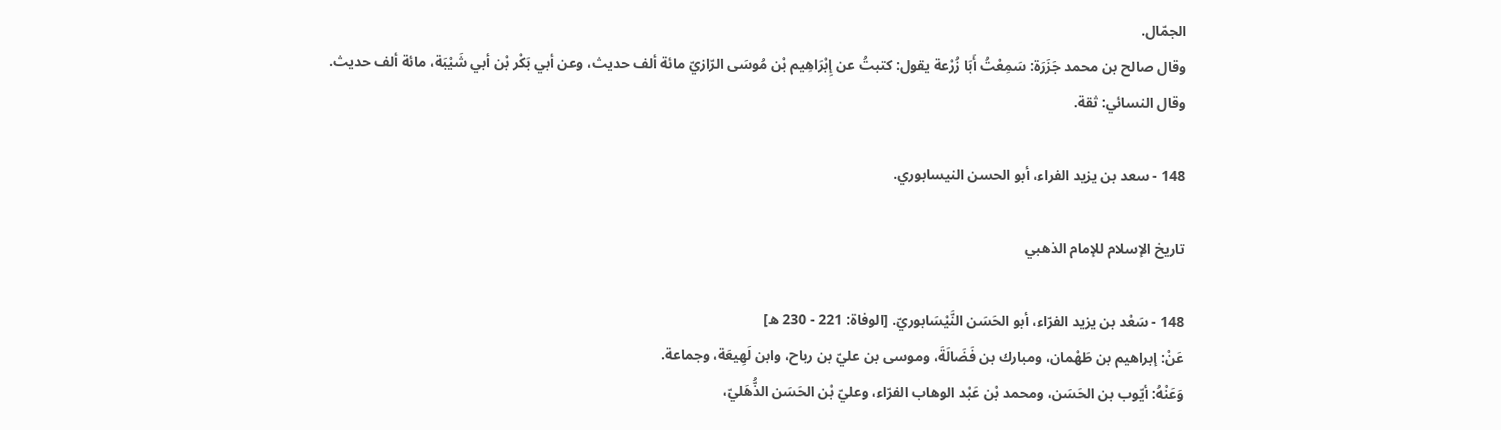الجمّال.
وقال صالح بن محمد جَزَرَة: سَمِعْتُ أَبَا زُرْعة يقول: كتبتُ عن إِبْرَاهِيم بْن مُوسَى الرّازيّ مائة ألف حديث، وعن أبي بَكْر بْن أبي شَيْبَة، مائة ألف حديث.
وقال النسائي: ثقة.

148 - سعد بن يزيد الفراء، أبو الحسن النيسابوري.

تاريخ الإسلام للإمام الذهبي

148 - سَعْد بن يزيد الفرّاء، أبو الحَسَن النَّيْسَابوريّ. [الوفاة: 221 - 230 ه]
عَنْ: إبراهيم بن طَهْمان، ومبارك بن فَضَالَةَ، وموسى بن عليّ بن رباح، وابن لَهِيعَة، وجماعة.
وَعَنْهُ: أيّوب بن الحَسَن، ومحمد بْن عَبْد الوهاب الفرّاء، وعليّ بْن الحَسَن الذُّهَليّ،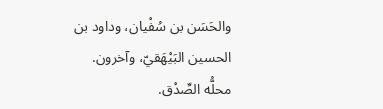والحَسَن بن سُفْيان، وداود بن الحسين البَيْهَقيّ، وآخرون.
محلُّه الصِّدْق.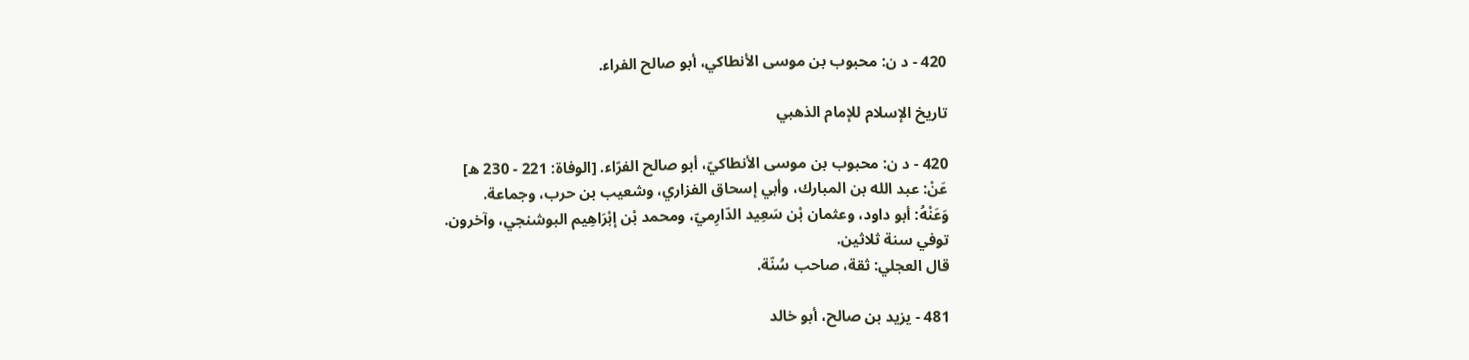420 - د ن: محبوب بن موسى الأنطاكي، أبو صالح الفراء.

تاريخ الإسلام للإمام الذهبي

420 - د ن: محبوب بن موسى الأنطاكيّ، أبو صالح الفرّاء. [الوفاة: 221 - 230 ه]
عَنْ: عبد الله بن المبارك، وأبي إسحاق الفزاري، وشعيب بن حرب، وجماعة.
وَعَنْهُ: أبو داود، وعثمان بْن سَعِيد الدّارِميّ، ومحمد بْن إبْرَاهِيم البوشنجي، وآخرون.
توفي سنة ثلاثين.
قال العجلي: ثقة، صاحب سُنّة.

481 - يزيد بن صالح، أبو خالد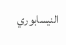النيسابوري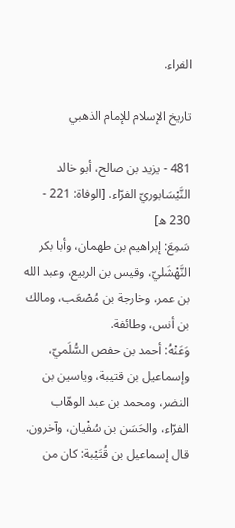الفراء.

تاريخ الإسلام للإمام الذهبي

481 - يزيد بن صالح، أبو خالد النَّيْسَابوريّ الفرّاء. [الوفاة: 221 - 230 ه]
سَمِعَ: إبراهيم بن طهمان، وأبا بكر النَّهْشَليّ، وقيس بن الربيع، وعبد الله بن عمر، وخارجة بن مُصْعَب، ومالك بن أنس، وطائفة.
وَعَنْهُ: أحمد بن حفص السُّلَميّ، وإسماعيل بن قتيبة، وياسين بن النضر، ومحمد بن عبد الوهّاب الفرّاء، والحَسَن بن سُفْيان، وآخرون.
قال إسماعيل بن قُتَيْبة: كان من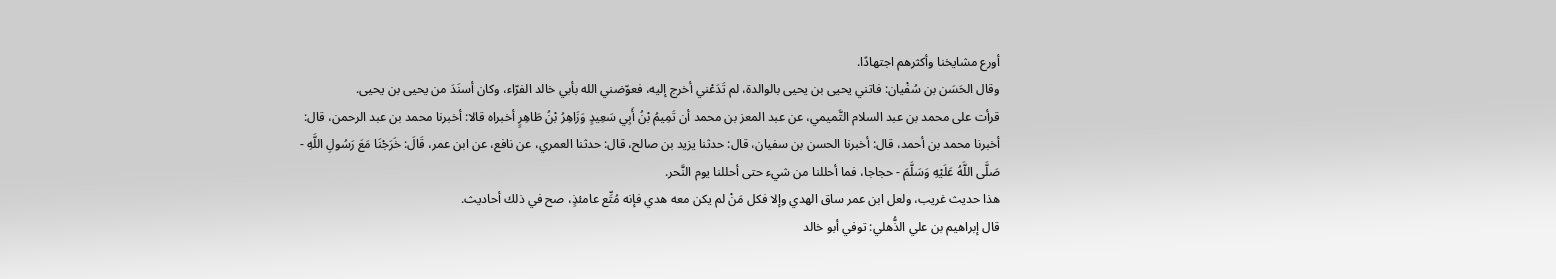أورع مشايخنا وأكثرهم اجتهادًا.
وقال الحَسَن بن سُفْيان: فاتني يحيى بن يحيى بالوالدة، لم تَدَعْني أخرج إليه، فعوّضني الله بأبي خالد الفرّاء، وكان أسنَدَ من يحيى بن يحيى.
قرأت على محمد بن عبد السلام التَّميمي، عن عبد المعز بن محمد أن تَمِيمُ بْنُ أَبِي سَعِيدٍ وَزَاهِرُ بْنُ طَاهِرٍ أخبراه قالا: أخبرنا محمد بن عبد الرحمن، قال: أخبرنا محمد بن أحمد، قال: أخبرنا الحسن بن سفيان، قال: حدثنا يزيد بن صالح، قال: حدثنا العمري، عن نافع، عن ابن عمر، قَالَ: خَرَجْنَا مَعَ رَسُولِ اللَّهِ - صَلَّى اللَّهُ عَلَيْهِ وَسَلَّمَ - حجاجا، فما أحللنا من شيء حتى أحللنا يوم النَّحر.
هذا حديث غريب، ولعل ابن عمر ساق الهدي وإلا فكل مَنْ لم يكن معه هدي فإنه مُتِّع عامئذٍ، صح في ذلك أحاديث.
قال إبراهيم بن علي الذُّهلي: توفي أبو خالد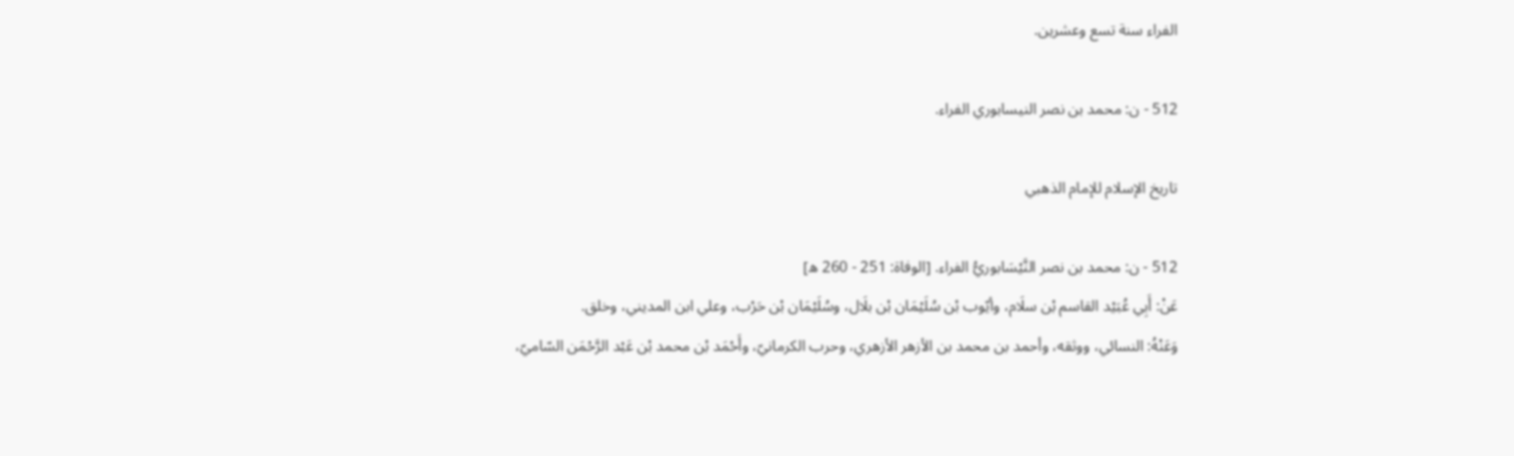الفراء سنة تسع وعشرين.

512 - ن: محمد بن نصر النيسابوري الفراء.

تاريخ الإسلام للإمام الذهبي

512 - ن: محمد بن نصر النَّيْسَابوريُّ الفراء. [الوفاة: 251 - 260 ه]
عَنْ: أَبِي عُبَيْد القاسم بْن سلَام، وأيّوب بْن سُلَيْمَان بْن بلَال، وسُلَيْمَان بْن حَرْب، وعلي ابن المديني، وخلق.
وَعَنْهُ: النسائي، ووثقه، وأحمد بن محمد بن الأزهر الأزهري، وحرب الكرمانيّ، وأَحْمَد بْن محمد بْن عَبْد الرَّحْمَن السّاميّ،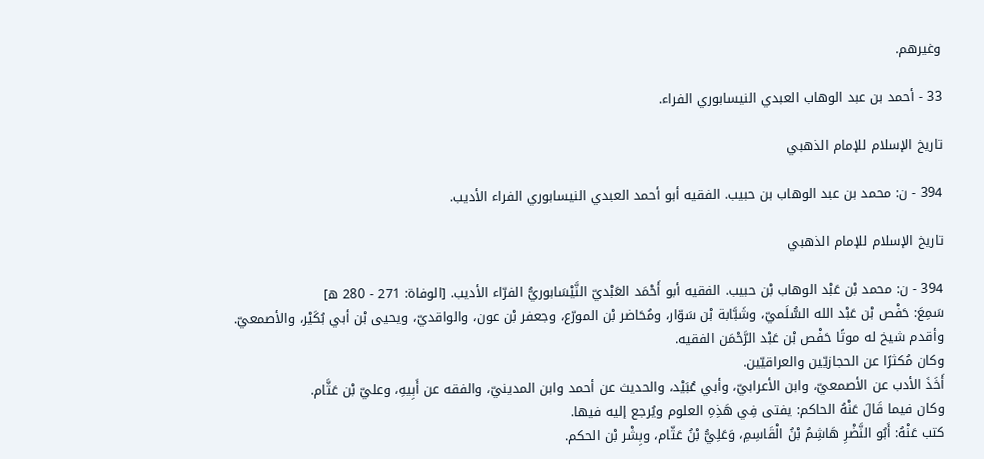وغيرهم.

33 - أحمد بن عبد الوهاب العبدي النيسابوري الفراء.

تاريخ الإسلام للإمام الذهبي

394 - ن: محمد بن عبد الوهاب بن حبيب. الفقيه أبو أحمد العبدي النيسابوري الفراء الأديب.

تاريخ الإسلام للإمام الذهبي

394 - ن: محمد بْن عَبْد الوهاب بْن حبيب. الفقيه أبو أَحْمَد العَبْديّ النَّيْسَابوريُّ الفرّاء الأديب. [الوفاة: 271 - 280 ه]
سَمِعَ: حَفْص بْن عَبْد الله السُّلَميّ، وشَبَّابة بْن سَوّار، ومُحَاضر بْن المورّع، وجعفر بْن عون، والواقديّ، ويحيى بْن أبي بُكَيْر، والأصمعيّ.
وأقدم شيخ له موتًا حَفْص بْن عَبْد الرَّحْمَن الفقيه.
وكان مُكثرًا عن الحجازيّين والعراقيّين.
أَخَذَ الأدب عن الأصمعيّ، وابن الأعرابيّ، وأبي عُبَيْد، والحديث عن أحمد وابن المدينيّ، والفقه عن أَبِيهِ، وعليّ بْن عَثَّام.
وكان فيما قَالَ عَنْهُ الحاكم: يفتى فِي هَذِهِ العلوم ويُرجع إليه فيها.
كتب عَنْهُ: أَبُو النَّضْرِ هَاشِمُ بْنُ الْقَاسِمِ، وَعَلِيُّ بْنُ عَثّام، وبِشْر بْن الحكم.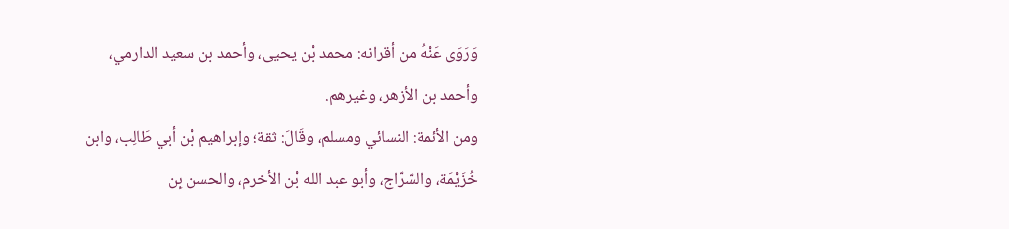وَرَوَى عَنْهُ من أقرانه: محمد بْن يحيى، وأحمد بن سعيد الدارمي، وأحمد بن الأزهر، وغيرهم.
ومن الأئمة: النسائي ومسلم، وقَالَ: ثقة؛ وإبراهيم بْن أبي طَالِب، وابن خُزَيْمَة، والسّرّاج، وأبو عبد الله بْن الأخرم، والحسن بِن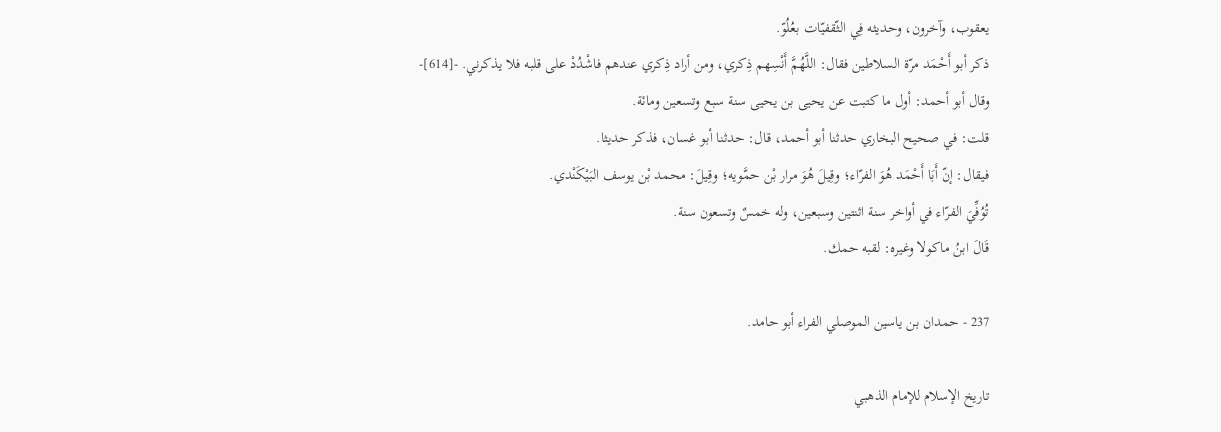يعقوب، وآخرون، وحديثه فِي الثّقفيّات بعُلُوّ.
ذكر أبو أَحْمَد مرّة السلاطين فقال: اللَّهُمَّ أَنْسِهم ذِكري، ومن أراد ذِكري عندهم فاشْدُدْ على قلبه فلا يذكرني. -[614]-
وقال أبو أحمد: أول ما كتبت عن يحيى بن يحيى سنة سبع وتسعين ومائة.
قلت: في صحيح البخاري حدثنا أبو أحمد، قال: حدثنا أبو غسان، فذكر حديثا.
فيقال: إنّ أَبَا أَحْمَد هُوَ الفرّاء؛ وقِيلَ هُوَ مرار بْن حمَّويه؛ وقِيلَ: محمد بْن يوسف البَيْكَنْدي.
تُوُفِّيَ الفرّاء في أواخر سنة اثنتين وسبعين، وله خمسٌ وتسعون سنة.
قَالَ ابنُ ماكولا وغيره: لقبه حمك.

237 - حمدان بن ياسين الموصلي الفراء أبو حامد.

تاريخ الإسلام للإمام الذهبي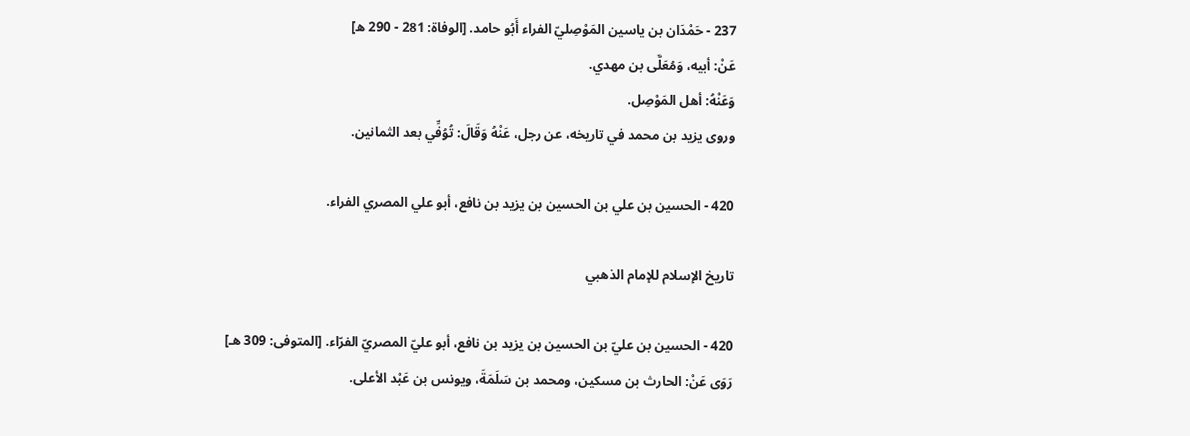237 - حَمْدَان بن ياسين المَوْصِليّ الفراء أَبُو حامد. [الوفاة: 281 - 290 ه]
عَنْ: أبيه، وَمُعَلَّى بن مهدي.
وَعَنْهُ: أهل المَوْصِل.
وروى يزيد بن محمد في تاريخه، عن رجل، عَنْهُ وَقَالَ: تُوُفِّي بعد الثمانين.

420 - الحسين بن علي بن الحسين بن يزيد بن نافع، أبو علي المصري الفراء.

تاريخ الإسلام للإمام الذهبي

420 - الحسين بن عليّ بن الحسين بن يزيد بن نافع، أبو عليّ المصريّ الفرّاء. [المتوفى: 309 هـ]
رَوَى عَنْ: الحارث بن مسكين، ومحمد بن سَلَمَةَ، ويونس بن عَبْد الأعلى.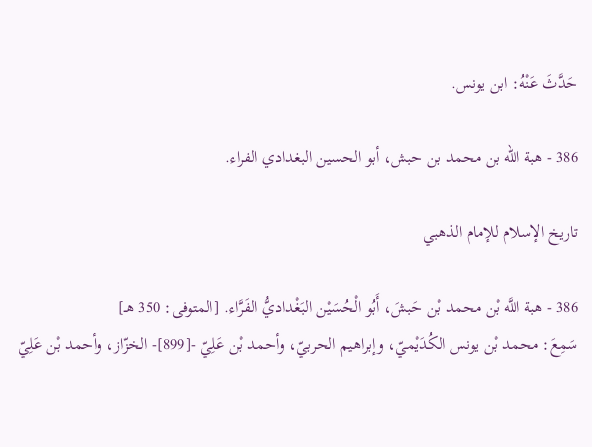حَدَّثَ عَنْهُ: ابن يونس.

386 - هبة الله بن محمد بن حبش، أبو الحسين البغدادي الفراء.

تاريخ الإسلام للإمام الذهبي

386 - هبة اللَّه بْن محمد بْن حَبشَ، أَبُو الْحُسَيْن البَغْداديُّ الفَرَّاء. [المتوفى: 350 هـ]
سَمِعَ: محمد بْن يونس الكُدَيْميّ، وإبراهيم الحربيّ، وأحمد بْن عَلِيّ -[899]- الخزّاز، وأحمد بْن عَلِيّ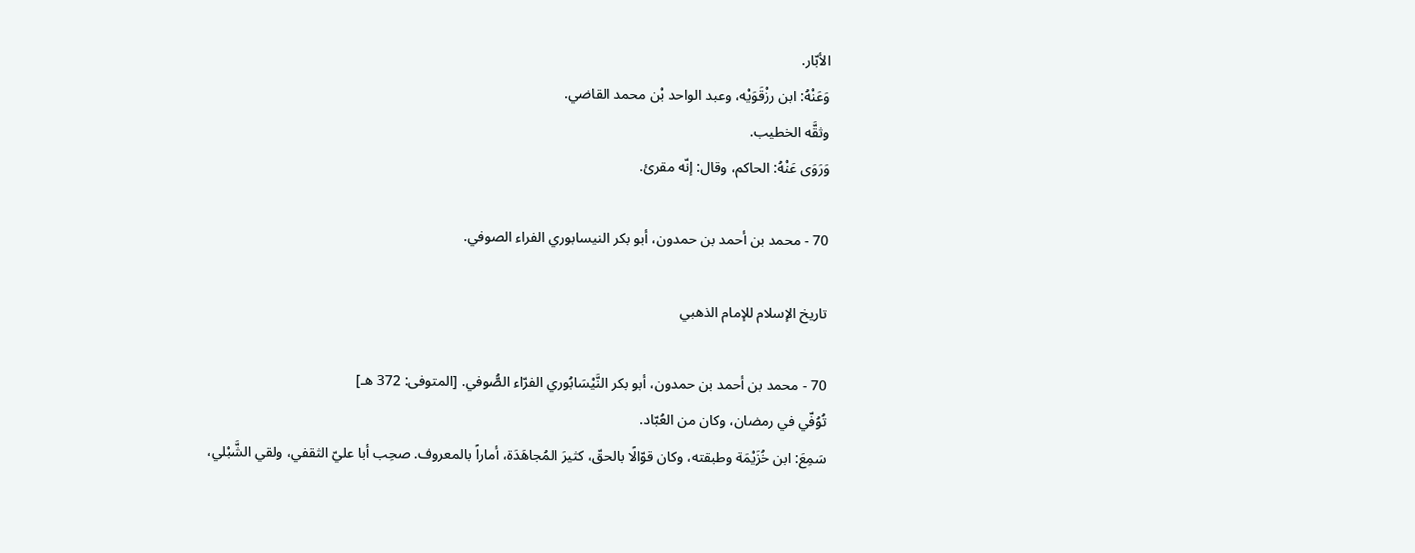الأبّار.
وَعَنْهُ: ابن رزْقَوَيْه، وعبد الواحد بْن محمد القاضي.
وثقَّه الخطيب.
وَرَوَى عَنْهُ: الحاكم، وقال: إنّه مقرئ.

70 - محمد بن أحمد بن حمدون، أبو بكر النيسابوري الفراء الصوفي.

تاريخ الإسلام للإمام الذهبي

70 - محمد بن أحمد بن حمدون، أبو بكر النَّيْسَابُوري الفرّاء الصُّوفي. [المتوفى: 372 هـ]
تُوُفّي في رمضان، وكان من العُبّاد.
سَمِعَ: ابن خُزَيْمَة وطبقته، وكان قوّالًا بالحقّ، كثيرَ المُجاهَدَة، أماراً بالمعروف. صحِب أبا عليّ الثقفي، ولقي الشَّبْلي،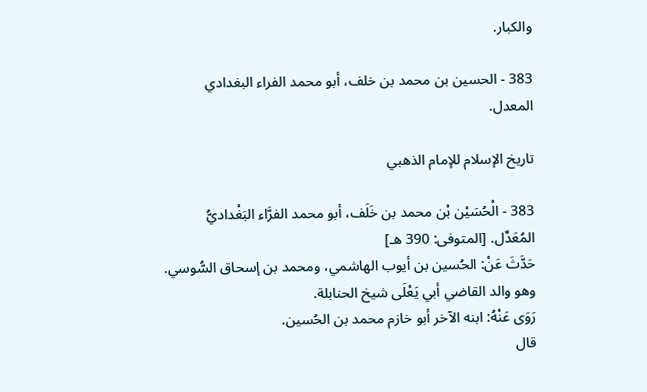والكبار.

383 - الحسين بن محمد بن خلف، أبو محمد الفراء البغدادي المعدل.

تاريخ الإسلام للإمام الذهبي

383 - الْحُسَيْن بْن محمد بن خَلَف، أبو محمد الفرَّاء البَغْداديُّ المُعَدِّل. [المتوفى: 390 هـ]
حَدَّثَ عَنْ: الحُسين بن أيوب الهاشمي، ومحمد بن إسحاق السُّوسي. وهو والد القاضي أبي يَعْلَى شيخ الحنابلة.
رَوَى عَنْهُ: ابنه الآخر أبو خازم محمد بن الحُسين.
قال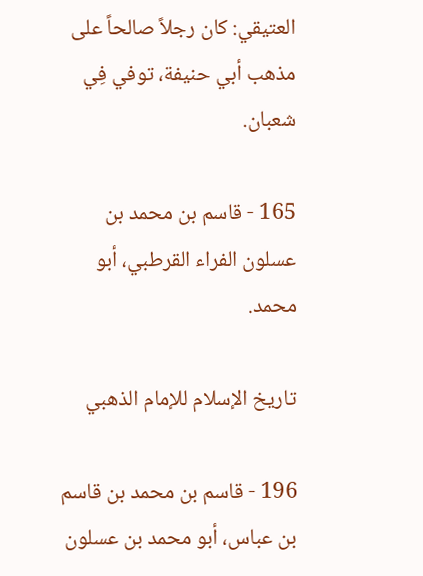العتيقي: كان رجلاً صالحاً على مذهب أبي حنيفة، توفي فِي شعبان.

165 - قاسم بن محمد بن عسلون الفراء القرطبي، أبو محمد.

تاريخ الإسلام للإمام الذهبي

196 - قاسم بن محمد بن قاسم بن عباس، أبو محمد بن عسلون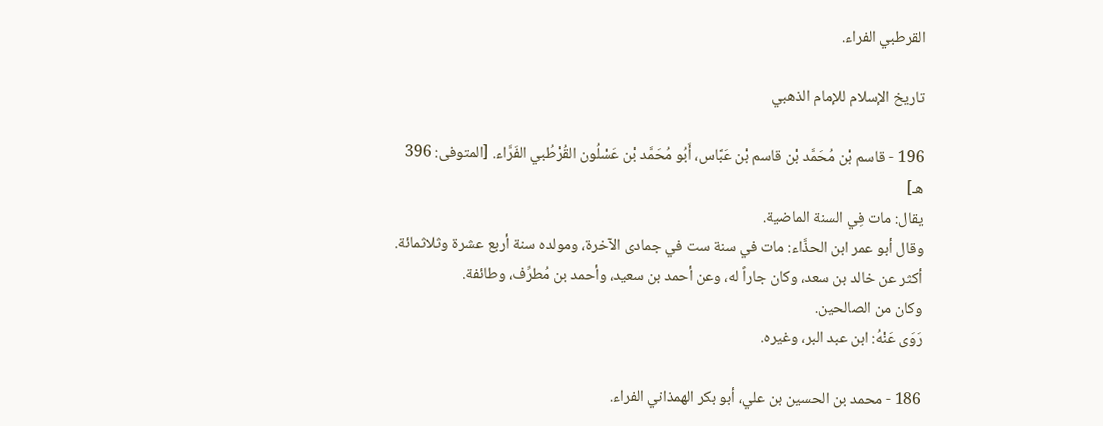القرطبي الفراء.

تاريخ الإسلام للإمام الذهبي

196 - قاسم بْن مُحَمَّد بْن قاسم بْن عَبَّاس، أَبُو مُحَمَّد بْن عَسْلُون القُرْطُبي الفَرَّاء. [المتوفى: 396 هـ]
يقال: مات فِي السنة الماضية.
وقال أبو عمر ابن الحذَّاء: مات في سنة ست في جمادى الآخرة، ومولده سنة أربع عشرة وثلاثمائة. أكثر عن خالد بن سعد، وكان جاراً له، وعن أحمد بن سعيد، وأحمد بن مُطرِّف، وطائفة.
وكان من الصالحين.
رَوَى عَنْهُ: ابن عبد البر، وغيره.

186 - محمد بن الحسين بن علي، أبو بكر الهمذاني الفراء.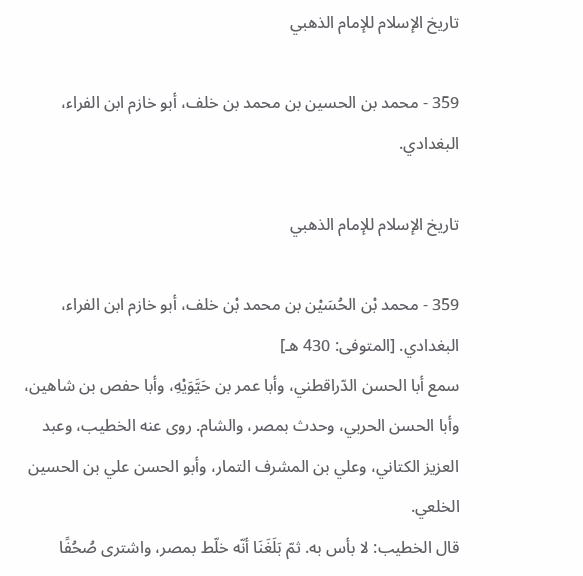تاريخ الإسلام للإمام الذهبي

359 - محمد بن الحسين بن محمد بن خلف، أبو خازم ابن الفراء، البغدادي.

تاريخ الإسلام للإمام الذهبي

359 - محمد بْن الحُسَيْن بن محمد بْن خلف، أبو خازم ابن الفراء، البغدادي. [المتوفى: 430 هـ]
سمع أبا الحسن الدّراقطني، وأبا عمر بن حَيَّوَيْهِ، وأبا حفص بن شاهين، وأبا الحسن الحربي، وحدث بمصر، والشام. روى عنه الخطيب، وعبد العزيز الكتاني، وعلي بن المشرف التمار، وأبو الحسن علي بن الحسين الخلعي.
قال الخطيب: لا بأس به. ثمّ بَلَغَنَا أنّه خلّط بمصر، واشترى صُحُفًا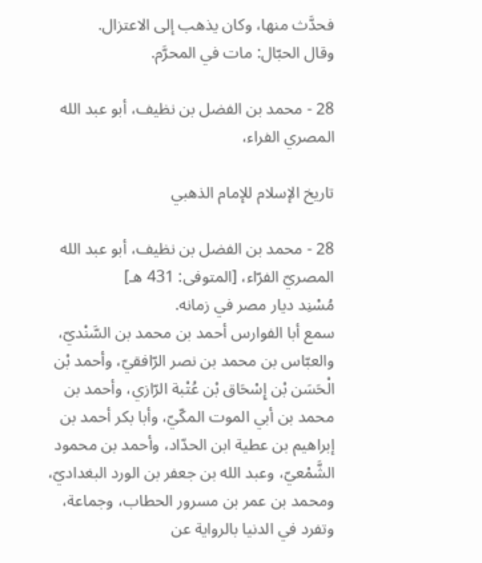فحدَّث منها، وكان يذهب إلى الاعتزال.
وقال الحبّال: مات في المحرَّم.

28 - محمد بن الفضل بن نظيف، أبو عبد الله المصري الفراء،

تاريخ الإسلام للإمام الذهبي

28 - محمد بن الفضل بن نظيف، أبو عبد الله المصريّ الفرّاء، [المتوفى: 431 هـ]
مُسْنِد ديار مصر في زمانه.
سمع أبا الفوارس أحمد بن محمد بن السَّنْديّ، والعبّاس بن محمد بن نصر الرّافقيّ، وأحمد بْن الْحَسَن بْن إِسْحَاق بْن عُتْبة الرّازي، وأحمد بن محمد بن أبي الموت المكّيّ، وأبا بكر أحمد بن إبراهيم بن عطية ابن الحدّاد، وأحمد بن محمود الشَّمْعيّ، وعبد الله بن جعفر بن الورد البغداديّ، ومحمد بن عمر بن مسرور الحطاب، وجماعة، وتفرد في الدنيا بالرواية عن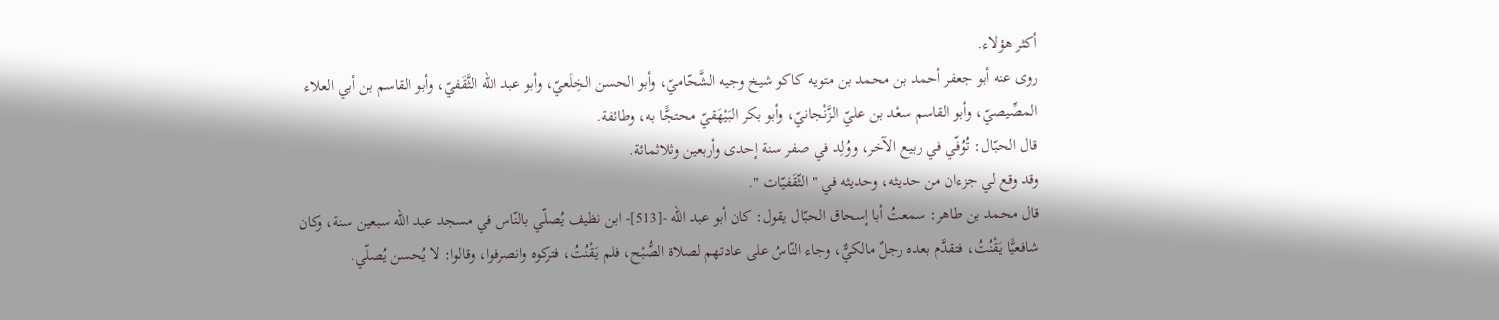أكثر هؤلاء.
روى عنه أبو جعفر أحمد بن محمد بن متويه كاكو شيخ وجيه الشَّحّاميّ، وأبو الحسن الخِلَعيّ، وأبو عبد الله الثَّقَفيّ، وأبو القاسم بن أبي العلاء المصِّيصيّ، وأبو القاسم سعْد بن عليّ الزَّنْجانيّ، وأبو بكر البَيْهَقيّ محتجًّا به، وطائفة.
قال الحبّال: تُوُفّي في ربيع الآخر، ووُلِد في صفر سنة إحدى وأربعين وثلاثمائة.
وقد وقع لي جزءان من حديثه، وحديثه في " الثّقَفيّات ".
قال محمد بن طاهر: سمعتُ أبا إسحاق الحبّال يقول: كان أبو عبد الله -[513]- ابن نظيف يُصلّي بالنّاس في مسجد عبد الله سبعين سنة، وكان شافعيًّا يَقْنُتُ، فتقدَّم بعده رجلٌ مالكيٌّ، وجاء النّاسُ على عادتهم لصلاة الصُّبْح، فلم يَقْنُتُ، فتركوه وانصرفوا، وقالوا: لا يُحسن يُصلّي.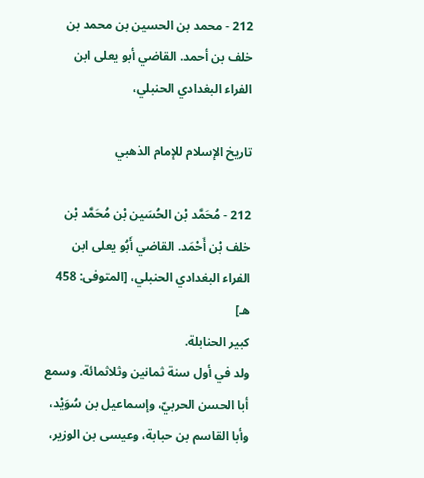212 - محمد بن الحسين بن محمد بن خلف بن أحمد. القاضي أبو يعلى ابن الفراء البغدادي الحنبلي،

تاريخ الإسلام للإمام الذهبي

212 - مُحَمَّد بْن الحُسَين بْن مُحَمَّد بْن خلف بْن أَحْمَد. القاضي أَبُو يعلى ابن الفراء البغدادي الحنبلي، [المتوفى: 458 هـ]
كبير الحنابلة.
ولد في أول سنة ثمانين وثلاثمائة. وسمع أبا الحسن الحربيّ، وإسماعيل بن سُوَيْد، وأبا القاسم بن حبابة، وعيسى بن الوزير،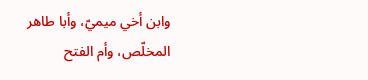وابن أخي ميميّ، وأبا طاهر المخلّص، وأم الفتح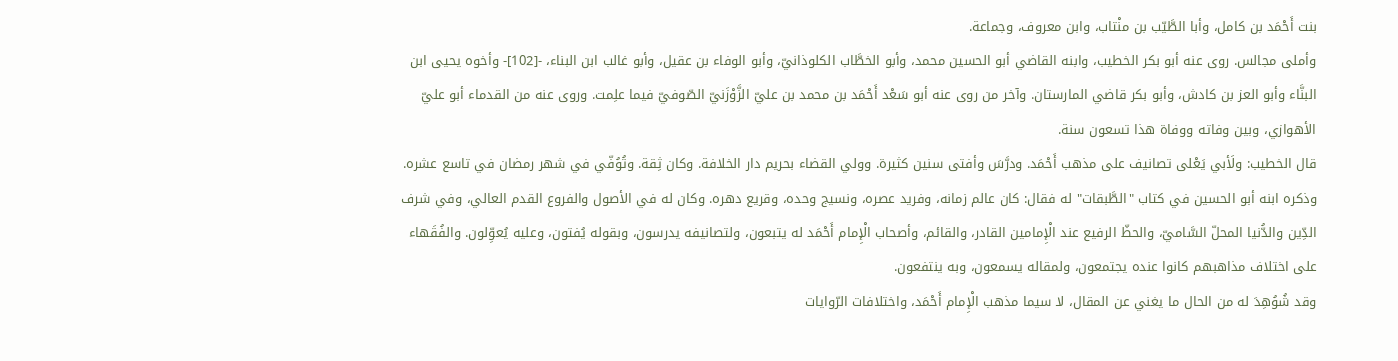بنت أَحْمَد بن كامل، وأبا الطَّيّب بن منْتاب، وابن معروف، وجماعة.
وأملى مجالس. روى عنه أبو بكر الخطيب، وابنه القاضي أبو الحسين محمد، وأبو الخطَّاب الكلوذانيّ، وأبو الوفاء بن عقيل، وأبو غالب ابن البناء، -[102]- وأخوه يحيى ابن البنَّاء وأبو العز بن كادش، وأبو بكر قاضي المارستان. وآخر من روى عنه أبو سَعْد أَحْمَد بن محمد بن عليّ الزَّوْزَنيّ الصّوفيّ فيما علِمت. وروى عنه من القدماء أبو عليّ الأهوازي، وبين وفاته ووفاة هذا تسعون سنة.
قال الخطيب: ولَأبي يَعْلى تصانيف على مذهب أَحْمَد. ودرَّسَ وأفتى سنين كثيرة. وولي القضاء بحريم دار الخلافة. وكان ثِقة. وتُوُفّي في شهر رمضان في تاسع عشره.
وذكره ابنه أبو الحسين في كتاب "الطَّبقات" له فقال: كان عالم زمانه، وفريد عصره، ونسيج وحده، وقريع دهره. وكان له في الأصول والفروع القدم العالي، وفي شرف الدِّين والدُّنيا المحلّ السَّاميّ، والحظّ الرفيع عند الْإِمامين القادر، والقائم، وأصحاب الْإِمام أَحْمَد له يتبعون، ولتصانيفه يدرسون، وبقوله يُفتون، وعليه يُعوِّلون. والفُقَهاء على اختلاف مذاهبهم كانوا عنده يجتمعون، ولمقاله يسمعون، وبه ينتفعون.
وقد شُوُهِدَ له من الحال ما يغني عن المقال، لا سيما مذهب الْإِمام أَحْمَد، واختلافات الرّوايات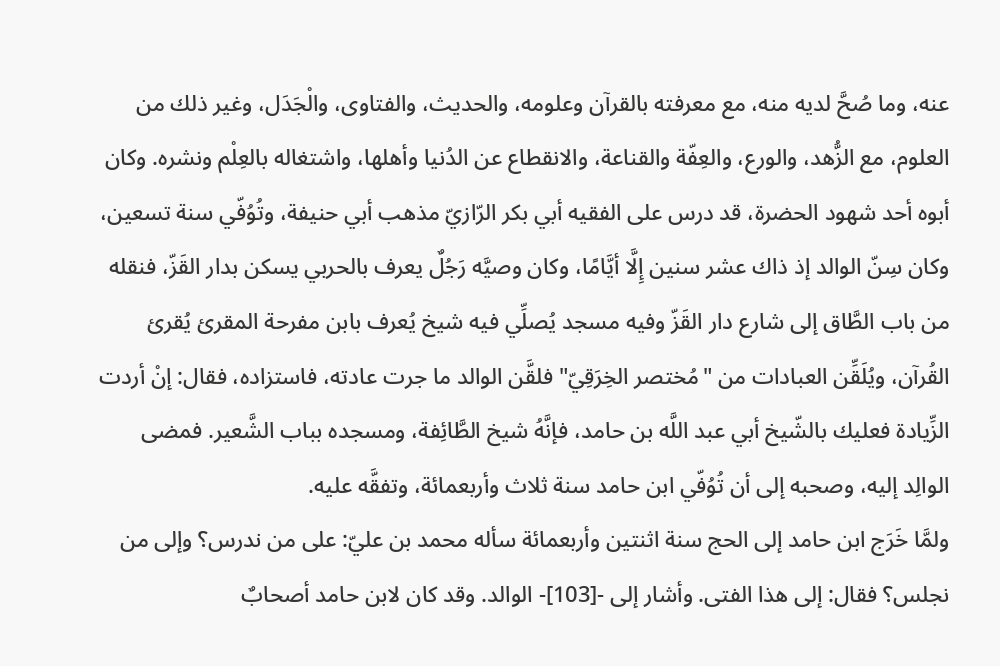عنه، وما صُحَّ لديه منه، مع معرفته بالقرآن وعلومه، والحديث، والفتاوى، والْجَدَل، وغير ذلك من العلوم، مع الزُّهد، والورع، والعِفّة والقناعة، والانقطاع عن الدُنيا وأهلها، واشتغاله بالعِلْم ونشره. وكان أبوه أحد شهود الحضرة، قد درس على الفقيه أبي بكر الرّازيّ مذهب أبي حنيفة، وتُوُفّي سنة تسعين، وكان سِنّ الوالد إذ ذاك عشر سنين إِلَّا أيَّامًا، وكان وصيَّه رَجُلٌ يعرف بالحربي يسكن بدار القَزّ، فنقله من باب الطَّاق إلى شارع دار القَزّ وفيه مسجد يُصلِّي فيه شيخ يُعرف بابن مفرحة المقرئ يُقرئ القُرآن، ويُلَقِّن العبادات من "مُختصر الخِرَقِيّ" فلقَّن الوالد ما جرت عادته، فاستزاده، فقال: إنْ أردت الزِّيادة فعليك بالشّيخ أبي عبد اللَّه بن حامد، فإنَّهُ شيخ الطَّائِفة، ومسجده بباب الشَّعير. فمضى الوالِد إليه، وصحبه إلى أن تُوُفّي ابن حامد سنة ثلاث وأربعمائة، وتفقَّه عليه.
ولمَّا خَرَج ابن حامد إلى الحج سنة اثنتين وأربعمائة سأله محمد بن عليّ: على من ندرس؟ وإلى من نجلس؟ فقال: إلى هذا الفتى. وأشار إلى -[103]- الوالد. وقد كان لابن حامد أصحابٌ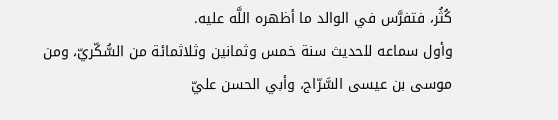كُثُر، فتفرَّس في الوالد ما أظهره اللَّه عليه.
وأول سماعه للحديث سنة خمس وثمانين وثلاثمائة من السُّكّريّ، ومن موسى بن عيسى السَّرّاج، وأبي الحسن عليّ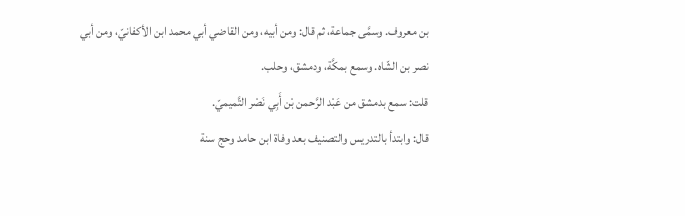بن معروف. وسمَّى جماعة، ثم قال: ومن أبيه، ومن القاضي أبي محمد ابن الأكفانيّ، ومن أبي نصر بن الشّاه. وسمع بمكَّة، ودمشق، وحلب.
قلت: سمع بدمشق من عَبْد الرَّحمن بْن أَبِي نَصْر التَّميميّ.
قال: وابتدأ بالتدريس والتصنيف بعد وفاة ابن حامد وحج سنة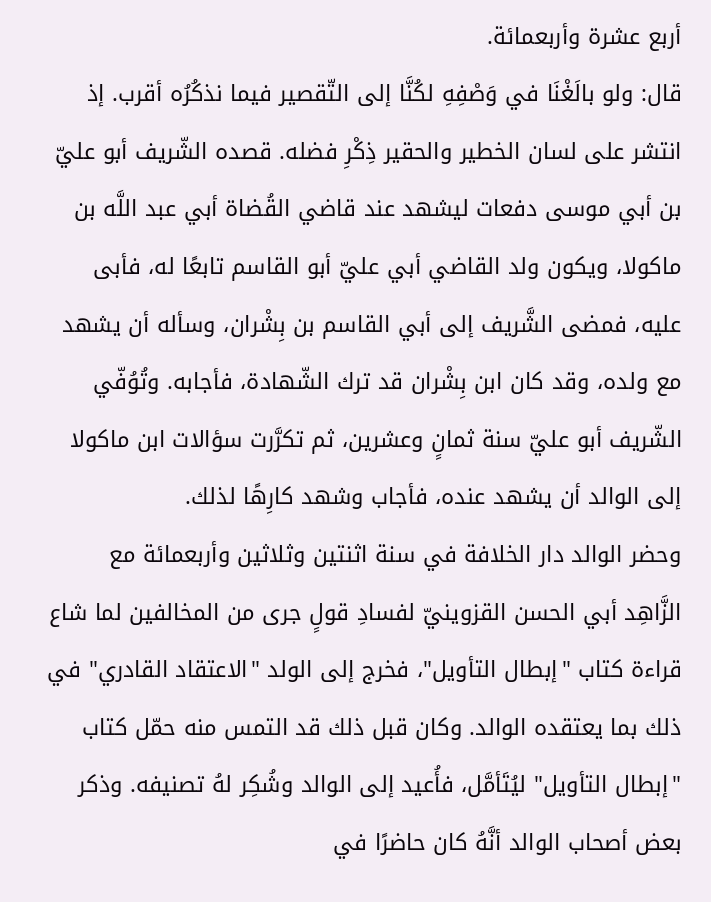أربع عشرة وأربعمائة.
قال: ولو بالَغْنَا في وَصْفِهِ لكُنَّا إلى التّقصير فيما نذكُرُه أقرب. إذ انتشر على لسان الخطير والحقير ذِكْرِ فضله. قصده الشّريف أبو عليّ بن أبي موسى دفعات ليشهد عند قاضي القُضاة أبي عبد اللَّه بن ماكولا، ويكون ولد القاضي أبي عليّ أبو القاسم تابعًا له، فأبى عليه، فمضى الشَّريف إلى أبي القاسم بن بِشْران، وسأله أن يشهد مع ولده، وقد كان ابن بِشْران قد ترك الشّهادة، فأجابه. وتُوُفّي الشّريف أبو عليّ سنة ثمانٍ وعشرين، ثم تكرَّرت سؤالات ابن ماكولا إلى الوالد أن يشهد عنده، فأجاب وشهد كارِهًا لذلك.
وحضر الوالد دار الخلافة في سنة اثنتين وثلاثين وأربعمائة مع الزَّاهِد أبي الحسن القزوينيّ لفسادِ قولٍ جرى من المخالفين لما شاع قراءة كتاب "إبطال التأويل"، فخرج إلى الولد "الاعتقاد القادري" في ذلك بما يعتقده الوالد. وكان قبل ذلك قد التمس منه حمّل كتاب "إبطال التأويل" ليُتَأمَّل، فأُعيد إلى الوالد وشُكِر لهُ تصنيفه. وذكر بعض أصحاب الوالد أنَّهُ كان حاضرًا في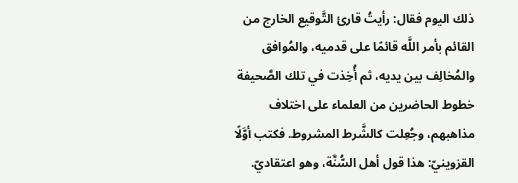ذلك اليوم فقال: رأيتُ قارئ التَّوقيع الخارج من القائم بأمر اللَّه قائمًا على قدميه، والمُوافق والمُخالِف بين يديه، ثم أُخِذت في تلك الصَّحيفة خطوط الحاضرين من العلماء على اختلاف مذاهبهم، وجُعِلت كالشَّرط المشروط. فكتب أوَّلًا القزوينيّ: هذا قول أهل السُّنَّة، وهو اعتقاديّ.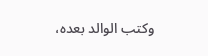وكتب الوالد بعده،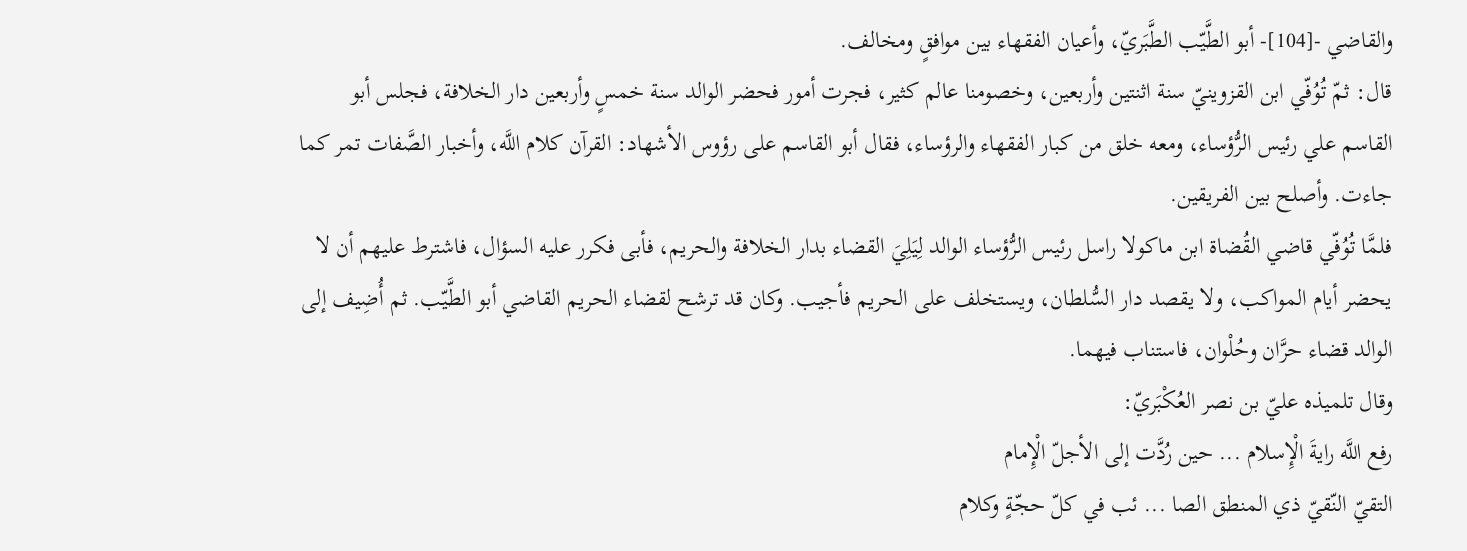والقاضي -[104]- أبو الطَّيّب الطَّبَريّ، وأعيان الفقهاء بين موافقٍ ومخالف.
قال: ثمّ تُوُفّي ابن القزوينيّ سنة اثنتين وأربعين، وخصومنا عالم كثير، فجرت أمور فحضر الوالد سنة خمسٍ وأربعين دار الخلافة، فجلس أبو القاسم علي رئيس الرُّؤساء، ومعه خلق من كبار الفقهاء والرؤساء، فقال أبو القاسم على رؤوس الأشهاد: القرآن كلام اللَّه، وأخبار الصَّفات تمر كما جاءت. وأصلح بين الفريقين.
فلمَّا تُوُفّي قاضي القُضاة ابن ماكولا راسل رئيس الرُّؤساء الوالد لِيَلِيَ القضاء بدار الخلافة والحريم، فأبى فكرر عليه السؤال، فاشترط عليهم أن لا يحضر أيام المواكب، ولا يقصد دار السُّلطان، ويستخلف على الحريم فأجيب. وكان قد ترشح لقضاء الحريم القاضي أبو الطَّيّب. ثم أُضِيف إلى الوالد قضاء حرَّان وحُلْوان، فاستناب فيهما.
وقال تلميذه عليّ بن نصر العُكْبَريّ:
رفع اللَّه رايةَ الْإِسلام ... حين رُدَّت إلى الأجلّ الْإِمام
التقيّ النّقيّ ذي المنطق الصا ... ئب في كلّ حجّةٍ وكلام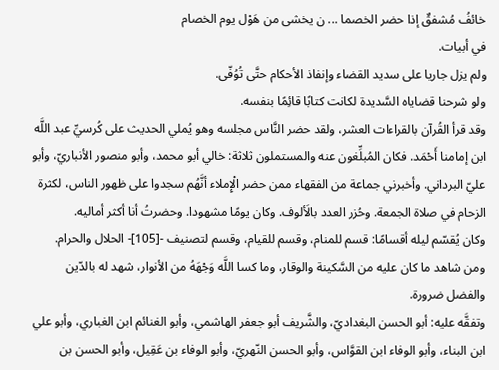خائفُ مُشفقٌ إذا حضر الخصما ... ن يخشى من هَوْل يوم الخصام
في أبيات.
ولم يزل جاريا على سديد القضاء وإنفاذ الأحكام حتَّى تُوُفّى.
ولو شرحنا قضاياه السَّديدة لكانت كتابًا قائِمًا بنفسه.
وقد قرأ القُرآن بالقراءات العشر، ولقد حضر النَّاس مجلسه وهو يُملي الحديث على كُرسيِّ عبد اللَّه ابن إمامنا أَحْمَد. فكان المُبلِّغون عنه والمستملون ثلاثة: خالي أبو محمد، وأبو منصور الأنباريّ، وأبو عليّ البرداني. وأخبرني جماعة من الفقهاء ممن حضر الْإِملاء أنَّهُم سجدوا على ظهور الناس، لكثرة الزحام في صلاة الجمعة. وحُزر العدد بالَألوف. وكان يومًا مشهودا. وحضرتُ أنا أكثر أماليه.
وكان يُقسّم ليله أقسامًا: قسم للمنام، وقسم للقيام، وقسم لتصنيف -[105]- الحلال والحرام.
ومن شاهد ما كان عليه من السَّكينة والوقار، وما كسا اللَّه وَجْهَهُ من الأنوار، شهد له بالدّين والفضل ضرورة.
وتفقَّه عليه: أبو الحسن البغداديّ، والشَّريف أبو جعفر الهاشمي، وأبو الغنائم ابن الغباري، وأبو علي ابن البناء، وأبو الوفاء ابن القوَّاس، وأبو الحسن النّهريّ، وأبو الوفاء بن عَقِيل، وأبو الحسن بن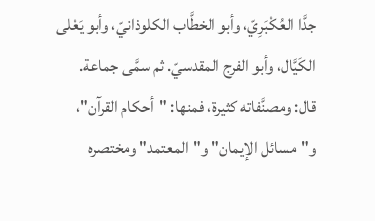جدَّا العُكْبَرِيّ، وأبو الخطَّاب الكلوذانيّ، وأبو يَعْلى الكَيَّال، وأبو الفرج المقدسيّ. ثم سمَّى جماعة.
قال: ومصنَّفاته كثيرة، فمنها: "أحكام القرآن"، و"مسائل الإيمان" و"المعتمد" ومختصره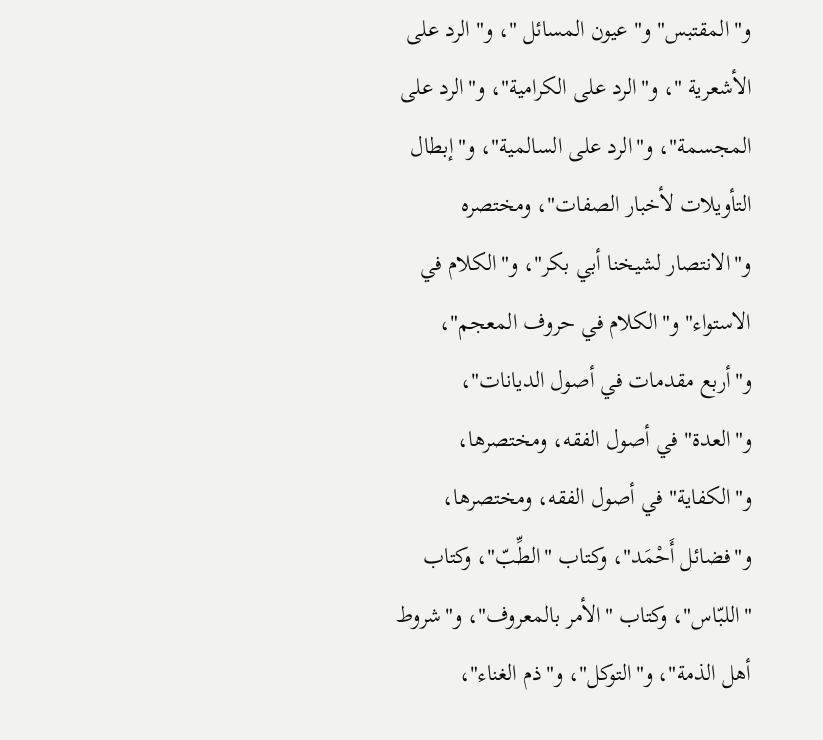و"المقتبس" و" عيون المسائل "، و" الرد على الأشعرية "، و"الرد على الكرامية"، و"الرد على المجسمة"، و"الرد على السالمية"، و"إبطال التأويلات لأخبار الصفات"، ومختصره و"الانتصار لشيخنا أبي بكر"، و"الكلام في الاستواء" و"الكلام في حروف المعجم"، و"أربع مقدمات في أصول الديانات"، و"العدة" في أصول الفقه، ومختصرها، و"الكفاية" في أصول الفقه، ومختصرها، و"فضائل أَحْمَد"، وكتاب "الطِّبّ"، وكتاب "اللبّاس"، وكتاب "الأمر بالمعروف"، و"شروط أهل الذمة"، و"التوكل"، و"ذم الغناء"،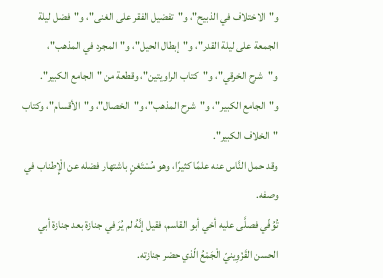و"الاختلاف في الذبيح"، و"تفضيل الفقر على الغنى"، و"فضل ليلة الجمعة على ليلة القدر"، و"إبطال الحيل"، و"المجرد في المذهب"، و"شرح الخرقي"، و"كتاب الراويتين"، وقطعة من "الجامع الكبير". و"الجامع الكبير"، و"شرح المذهب"، و"الخصال"، و"الأقسام"، وكتاب "الخلاف الكبير".
وقد حمل النَّاس عنه علمًا كثيرًا، وهو مُسْتَغنٍ باشتهار فضله عن الْإِطناب في وصفه.
تُوُفّي فصلَّى عليه أخي أبو القاسم، فقيل إنَّهُ لم يُرَ في جنازة بعد جنازة أبي الحسن القَزْوِينيّ الْجَمْعُ الّذي حضر جنازته.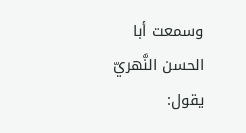وسمعت أبا الحسن النَّهريّ يقول: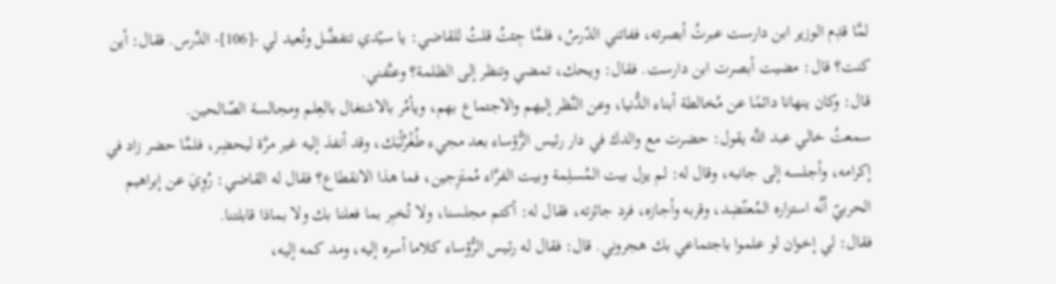لمَّا قدِم الوزير ابن دارست عبرتُ أبصرته، ففاتني الدّرسُ، فلمَّا جِئتُ قلتُ للقاضي: يا سيّدي تتفضَّل وتُعيد لي -[106]- الدَّرس. فقال: أين كنت؟ قال: مضيت أبصرت ابن دارست. فقال: ويحك، تمضي وتنظر إلى الظلمة؟ وعنَّفني.
قال: وكان ينهانا دائمًا عن مُخالطة أبناء الدُّنيا، وعن النَّظر إليهم والاجتماع بهم، ويأمُر بالاشتغال بالعِلم ومجالسة الصّالحين.
سمعتُ خالي عبد اللَّه يقول: حضرت مع والدك في دار رئيس الرُّؤساء بعد مجيء طُغْرُلْبَك، وقد أنفذ إليه غير مرَّة ليحضِر، فلمَّا حضر زاد في إكرامه، وأجلسه إلى جانبه، وقال له: لم يزل بيت المُسلِمة وبيت الفرَّاء مُمتَزِجين، فما هذا الانقطاع؟ فقال له القاضي: رُوِيَ عن إبراهيم الحربيّ أنَّه استزاره المُعتّضِد، وقربه وأجازه، فرد جائزته، فقال له: أكتم مجلسنا، ولا تُخبِر بما فعلنا بك ولا بماذا قابلتنا.
فقال: لي إخوان لو علموا باجتماعي بك هجروني. قال: فقال له رئيس الرُّؤساء كلاما أسره إليه، ومد كمه إليه،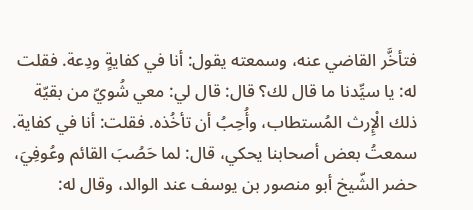فتأخَّر القاضي عنه، وسمعته يقول: أنا في كفايةٍ ودِعة. فقلت له: يا سيِّدنا ما قال لك؟ قال: قال لي: معي شُويّ من بقيّة ذلك الْإِرث المُستطاب، وأُحِبُ أن تأخُذه. فقلت: أنا في كفاية.
سمعتُ بعض أصحابنا يحكي، قال: لما حَصُبَ القائم وعُوفِيَ، حضر الشّيخ أبو منصور بن يوسف عند الوالد، وقال له: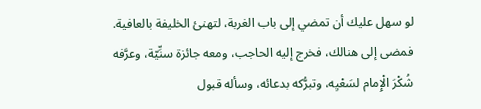لو سهل عليك أن تمضي إلى باب الغربة، لتهنئ الخليفة بالعافية. فمضى إلى هنالك، فخرج إليه الحاجب، ومعه جائزة سنِّيّة، وعرَّفه شُكْرَ الْإِمام لسَعْيِه، وتبرُّكه بدعائه، وسأله قبول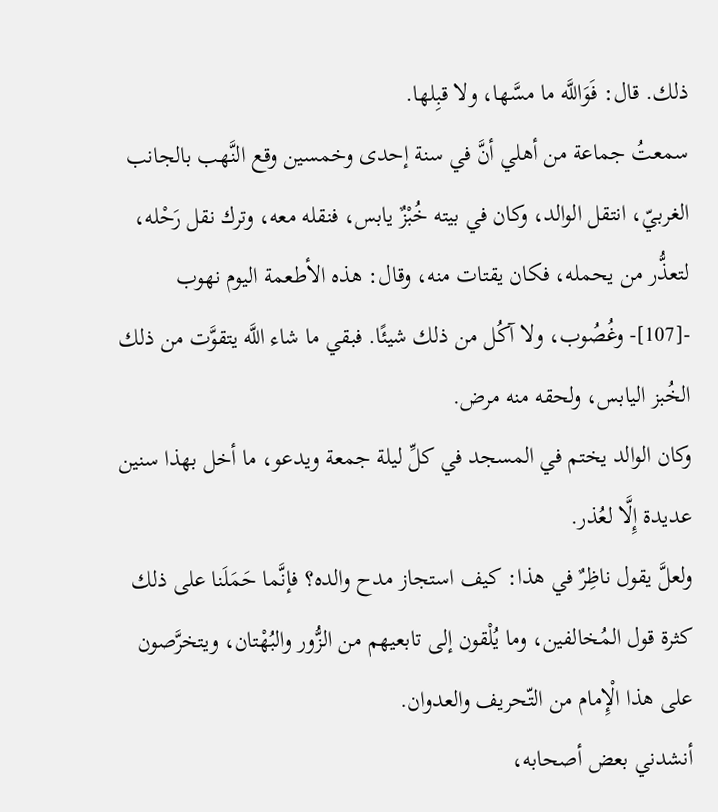ذلك. قال: فَوَاللَّه ما مسَّها، ولا قبِلها.
سمعتُ جماعة من أهلي أنَّ في سنة إحدى وخمسين وقع النَّهب بالجانب الغربيّ، انتقل الوالد، وكان في بيته خُبْزٌ يابس، فنقله معه، وترك نقل رَحْله، لتعذُّر من يحمله، فكان يقتات منه، وقال: هذه الأطعمة اليوم نهوب -[107]- وغُصُوب، ولا آكُل من ذلك شيئًا. فبقي ما شاء اللَّه يتقوَّت من ذلك الخُبز اليابس، ولحقه منه مرض.
وكان الوالد يختم في المسجد في كلِّ ليلة جمعة ويدعو، ما أخل بهذا سنين عديدة إِلَّا لعُذر.
ولعلَّ يقول ناظِرٌ في هذا: كيف استجاز مدح والده؟ فإنَّما حَمَلَنا على ذلك كثرة قول المُخالفين، وما يُلْقون إلى تابعيهم من الزُّور والبُهْتان، ويتخرَّصون على هذا الْإِمام من التّحريف والعدوان.
أنشدني بعض أصحابه،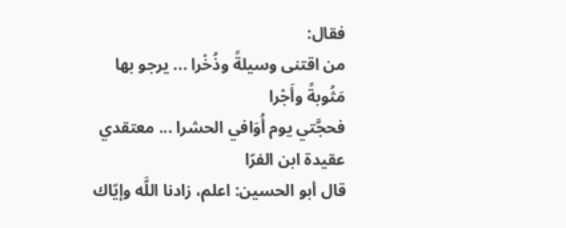فقال:
من اقتنى وسيلةً وذُخْرا ... يرجو بها مَثُوبةً وأَجْرا
فحجَّتي يوم أُوَافي الحشرا ... معتقدي عقيدة ابن الفرّا
قال أبو الحسين: اعلم، زادنا اللَّه وإيّاك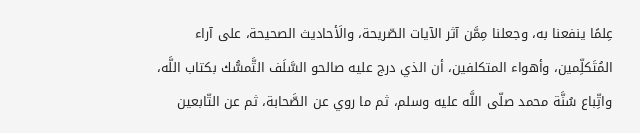عِلمًا ينفعنا به، وجعلنا مِمَّن آثر الآيات الصّريحة، والَأحاديث الصحيحة، على آراء المُتَكلِّمين، وأهواء المتكلفين، أن الذي درج عليه صالحو السَّلَف التَّمسُّك بكتاب اللَّه، واتِّباع سُنَّة محمد صلّى اللَّه عليه وسلم، ثم ما روي عن الصَّحابة، ثم عن التّابعين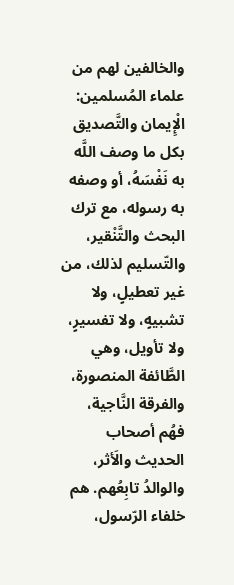والخالفين لهم من علماء المُسلمين: الْإِيمان والتَّصديق بكل ما وصف اللَّه به نَفْسَهُ، أو وصفه به رسوله، مع ترك البحث والتَّنْقير، والتّسليم لذلك، من غير تعطيلٍ، ولا تشبيهٍ، ولا تفسيرٍ، ولا تأويل، وهي الطَّائفة المنصورة، والفرقة النَّاجية، فهُم أصحاب الحديث والَأثر، والوالدُ تابِعُهم. هم خلفاء الرّسول،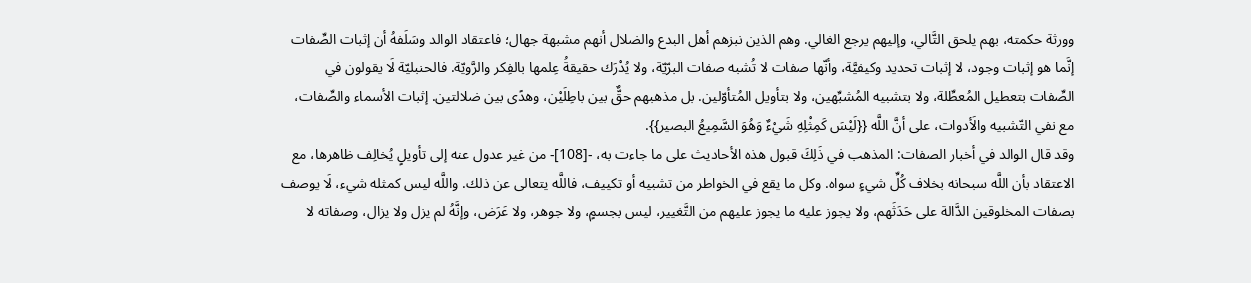وورثة حكمته، بهم يلحق التَّالي، وإليهم يرجع الغالي. وهم الذين نبزهم أهل البدع والضلال أنهم مشبهة جهال؛ فاعتقاد الوالد وسَلَفهُ أن إثبات الصِّفات إنَّما هو إثبات وجود، لا إثبات تحديد وكيفيَّة، وأنّها صفات لا تُشبه صفات البرّيّة، ولا يُدْرَك حقيقةُ عِلمها بالفِكر والرَّويّة. فالحنبليّة لَا يقولون في الصِّفات بتعطيل المُعطِّلة، ولا بتشبيه المُشبِّهين، ولا بتأويل المُتأوّلين. بل مذهبهم حقٌّ بين باطِلَيْن، وهدًى بين ضلالتين. إثبات الأسماء والصِّفات، مع نفي التّشبيه والَأدوات، على أنَّ اللَّه {{لَيْسَ كَمِثْلِهِ شَيْءٌ وَهُوَ السَّمِيعُ البصير}}.
وقد قال الوالد في أخبار الصفات: المذهب في ذَلِكَ قبول هذه الأحاديث على ما جاءت به، -[108]- من غير عدول عنه إلى تأويلٍ يُخالِف ظاهرها، مع الاعتقاد بأن اللَّه سبحانه بخلاف كُلِّ شيءٍ سواه. وكل ما يقع في الخواطر من تشبيه أو تكييف، فاللَّه يتعالى عن ذلك. واللَّه ليس كمثله شيء، لَا يوصف بصفات المخلوقين الدَّالة على حَدَثَهم، ولا يجوز عليه ما يجوز عليهم من التَّغيير، ليس بجسمٍ، ولا جوهر، ولا عَرَض، وإنَّهُ لم يزل ولا يزال، وصفاته لا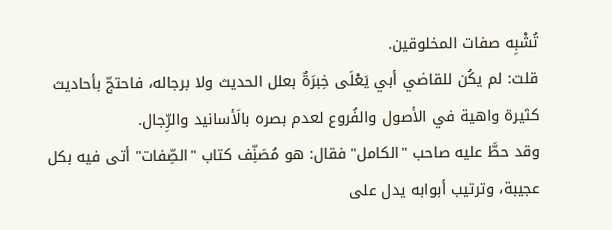تُشْبِه صفات المخلوقين.
قلت: لم يكُن للقاضي أبي يَعْلَى خِبرَةٌ بعلل الحديث ولا برجاله، فاحتجّ بأحاديث كثيرة واهية في الأصول والفُروع لعدم بصره بالَأسانيد والرِّجال.
وقد حطَّ عليه صاحب "الكامل" فقال: هو مُصَنِّف كتاب "الصِّفات" أتى فيه بكل عجيبة، وترتيب أبوابه يدل على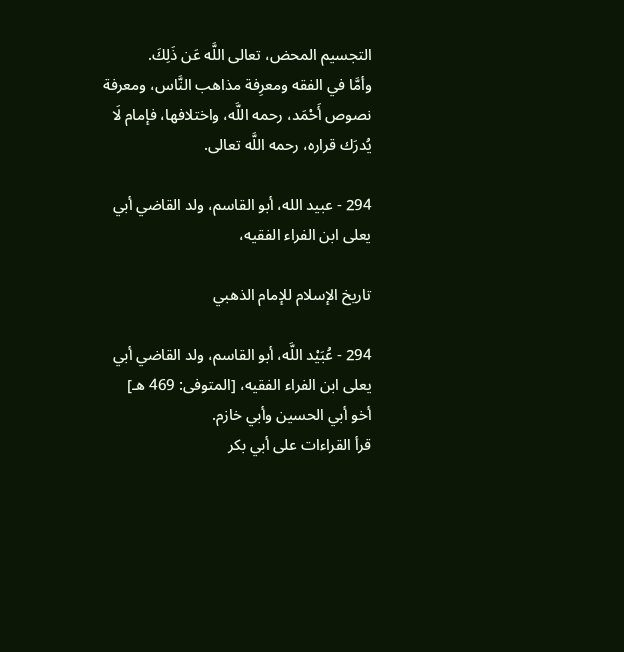التجسيم المحض، تعالى اللَّه عَن ذَلِكَ.
وأمَّا في الفقه ومعرِفة مذاهب النَّاس، ومعرفة نصوص أَحْمَد، رحمه اللَّه، واختلافها، فإمام لَا يُدرَك قراره، رحمه اللَّه تعالى.

294 - عبيد الله، أبو القاسم، ولد القاضي أبي يعلى ابن الفراء الفقيه،

تاريخ الإسلام للإمام الذهبي

294 - عُبَيْد اللَّه، أبو القاسم، ولد القاضي أبي يعلى ابن الفراء الفقيه، [المتوفى: 469 هـ]
أخو أبي الحسين وأبي خازم.
قرأ القراءات على أبي بكر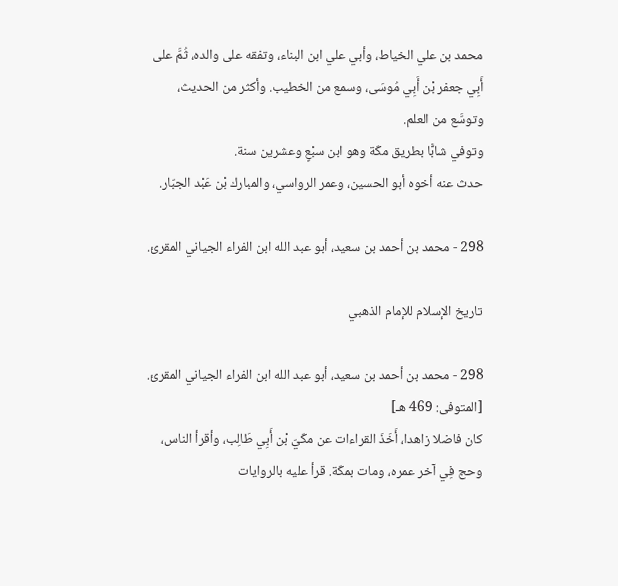محمد بن علي الخياط، وأبي علي ابن البناء، وتفقه على والده، ثُمَّ على أَبِي جعفر بْن أَبِي مُوسَى، وسمع من الخطيب. وأكثر من الحديث، وتوسَّع من العلم.
وتوفي شابًّا بطريق مكّة وهو ابن سبْعٍ وعشرين سنة.
حدث عنه أخوه أبو الحسين، وعمر الرواسي، والمبارك بْن عَبْد الجبّار.

298 - محمد بن أحمد بن سعيد، أبو عبد الله ابن الفراء الجياني المقرئ.

تاريخ الإسلام للإمام الذهبي

298 - محمد بن أحمد بن سعيد، أبو عبد الله ابن الفراء الجياني المقرئ. [المتوفى: 469 هـ]
كان فاضلا زاهدا، أَخَذَ القراءات عن مكّيّ بْن أَبِي طَالِب، وأقرأ الناس، وحج فِي آخر عمره، ومات بمكّة. قرأ عليه بالروايات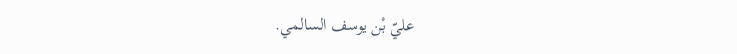عليّ بْن يوسف السالمي.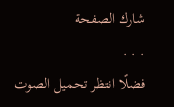شارك الصفحة
. . .
فضلًا انتظر تحميل الصوت